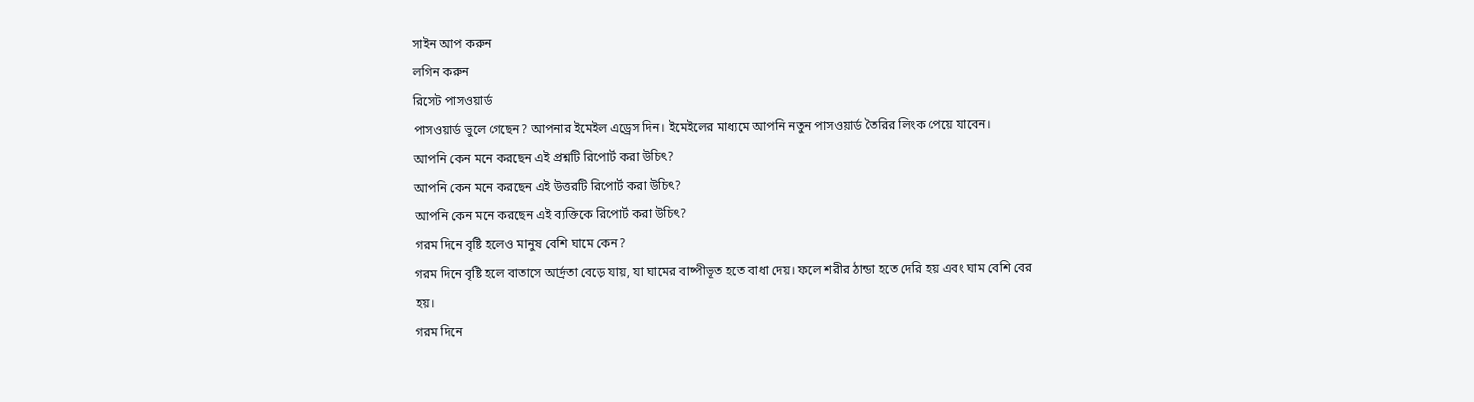সাইন আপ করুন
লগিন করুন
রিসেট পাসওয়ার্ড
পাসওয়ার্ড ভুলে গেছেন? আপনার ইমেইল এড্রেস দিন। ইমেইলের মাধ্যমে আপনি নতুন পাসওয়ার্ড তৈরির লিংক পেয়ে যাবেন।
আপনি কেন মনে করছেন এই প্রশ্নটি রিপোর্ট করা উচিৎ?
আপনি কেন মনে করছেন এই উত্তরটি রিপোর্ট করা উচিৎ?
আপনি কেন মনে করছেন এই ব্যক্তিকে রিপোর্ট করা উচিৎ?
গরম দিনে বৃষ্টি হলেও মানুষ বেশি ঘামে কেন?
গরম দিনে বৃষ্টি হলে বাতাসে আর্দ্রতা বেড়ে যায়, যা ঘামের বাষ্পীভূত হতে বাধা দেয়। ফলে শরীর ঠান্ডা হতে দেরি হয় এবং ঘাম বেশি বের হয়।
গরম দিনে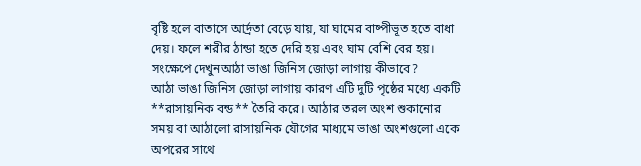বৃষ্টি হলে বাতাসে আর্দ্রতা বেড়ে যায়, যা ঘামের বাষ্পীভূত হতে বাধা দেয়। ফলে শরীর ঠান্ডা হতে দেরি হয় এবং ঘাম বেশি বের হয়।
সংক্ষেপে দেখুনআঠা ভাঙা জিনিস জোড়া লাগায় কীভাবে?
আঠা ভাঙা জিনিস জোড়া লাগায় কারণ এটি দুটি পৃষ্ঠের মধ্যে একটি **রাসায়নিক বন্ড** তৈরি করে। আঠার তরল অংশ শুকানোর সময় বা আঠালো রাসায়নিক যৌগের মাধ্যমে ভাঙা অংশগুলো একে অপরের সাথে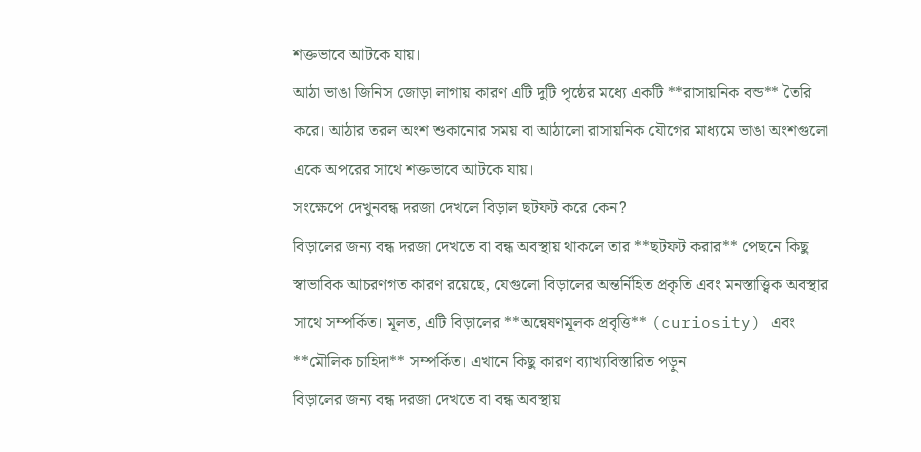শক্তভাবে আটকে যায়।
আঠা ভাঙা জিনিস জোড়া লাগায় কারণ এটি দুটি পৃষ্ঠের মধ্যে একটি **রাসায়নিক বন্ড** তৈরি করে। আঠার তরল অংশ শুকানোর সময় বা আঠালো রাসায়নিক যৌগের মাধ্যমে ভাঙা অংশগুলো একে অপরের সাথে শক্তভাবে আটকে যায়।
সংক্ষেপে দেখুনবন্ধ দরজা দেখলে বিড়াল ছটফট করে কেন?
বিড়ালের জন্য বন্ধ দরজা দেখতে বা বন্ধ অবস্থায় থাকলে তার **ছটফট করার** পেছনে কিছু স্বাভাবিক আচরণগত কারণ রয়েছে, যেগুলো বিড়ালের অন্তর্নিহিত প্রকৃতি এবং মনস্তাত্ত্বিক অবস্থার সাথে সম্পর্কিত। মূলত, এটি বিড়ালের **অন্বেষণমূলক প্রবৃত্তি** (curiosity) এবং **মৌলিক চাহিদা** সম্পর্কিত। এখানে কিছু কারণ ব্যাখ্যবিস্তারিত পড়ুন
বিড়ালের জন্য বন্ধ দরজা দেখতে বা বন্ধ অবস্থায়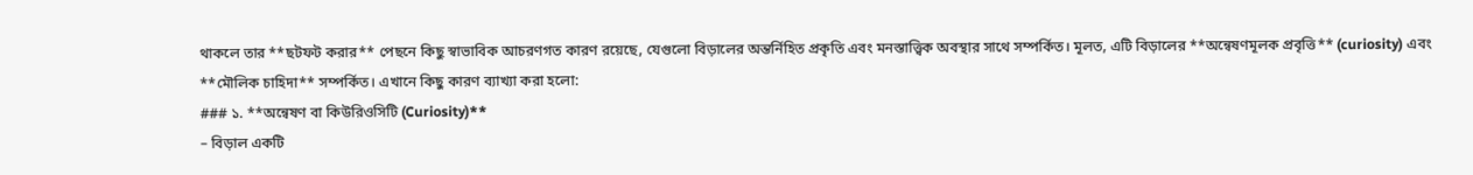থাকলে তার **ছটফট করার** পেছনে কিছু স্বাভাবিক আচরণগত কারণ রয়েছে, যেগুলো বিড়ালের অন্তর্নিহিত প্রকৃতি এবং মনস্তাত্ত্বিক অবস্থার সাথে সম্পর্কিত। মূলত, এটি বিড়ালের **অন্বেষণমূলক প্রবৃত্তি** (curiosity) এবং **মৌলিক চাহিদা** সম্পর্কিত। এখানে কিছু কারণ ব্যাখ্যা করা হলো:
### ১. **অন্বেষণ বা কিউরিওসিটি (Curiosity)**
– বিড়াল একটি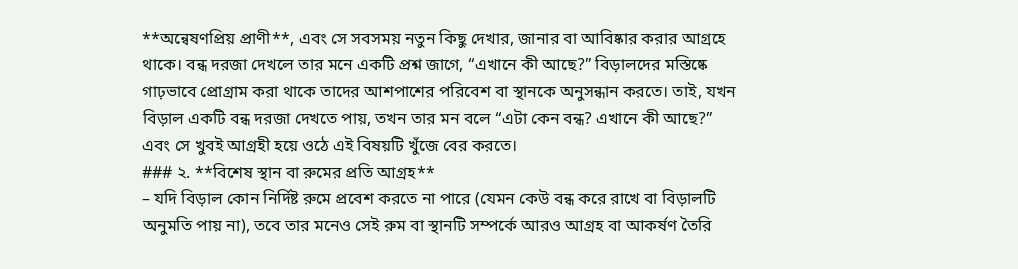**অন্বেষণপ্রিয় প্রাণী**, এবং সে সবসময় নতুন কিছু দেখার, জানার বা আবিষ্কার করার আগ্রহে থাকে। বন্ধ দরজা দেখলে তার মনে একটি প্রশ্ন জাগে, “এখানে কী আছে?” বিড়ালদের মস্তিষ্কে গাঢ়ভাবে প্রোগ্রাম করা থাকে তাদের আশপাশের পরিবেশ বা স্থানকে অনুসন্ধান করতে। তাই, যখন বিড়াল একটি বন্ধ দরজা দেখতে পায়, তখন তার মন বলে “এটা কেন বন্ধ? এখানে কী আছে?” এবং সে খুবই আগ্রহী হয়ে ওঠে এই বিষয়টি খুঁজে বের করতে।
### ২. **বিশেষ স্থান বা রুমের প্রতি আগ্রহ**
– যদি বিড়াল কোন নির্দিষ্ট রুমে প্রবেশ করতে না পারে (যেমন কেউ বন্ধ করে রাখে বা বিড়ালটি অনুমতি পায় না), তবে তার মনেও সেই রুম বা স্থানটি সম্পর্কে আরও আগ্রহ বা আকর্ষণ তৈরি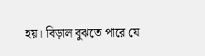হয়। বিড়াল বুঝতে পারে যে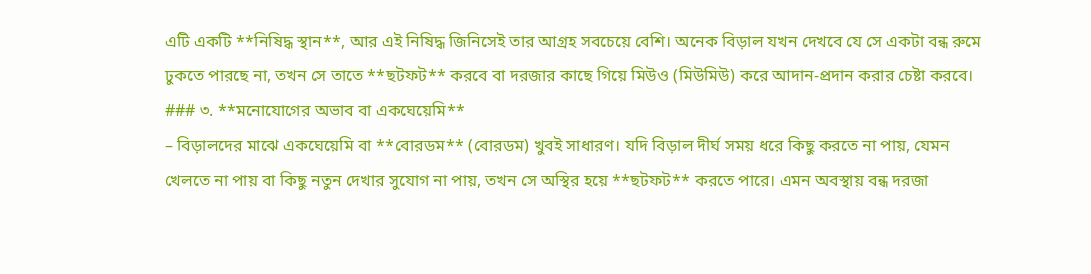এটি একটি **নিষিদ্ধ স্থান**, আর এই নিষিদ্ধ জিনিসেই তার আগ্রহ সবচেয়ে বেশি। অনেক বিড়াল যখন দেখবে যে সে একটা বন্ধ রুমে ঢুকতে পারছে না, তখন সে তাতে **ছটফট** করবে বা দরজার কাছে গিয়ে মিউও (মিউমিউ) করে আদান-প্রদান করার চেষ্টা করবে।
### ৩. **মনোযোগের অভাব বা একঘেয়েমি**
– বিড়ালদের মাঝে একঘেয়েমি বা **বোরডম** (বোরডম) খুবই সাধারণ। যদি বিড়াল দীর্ঘ সময় ধরে কিছু করতে না পায়, যেমন খেলতে না পায় বা কিছু নতুন দেখার সুযোগ না পায়, তখন সে অস্থির হয়ে **ছটফট** করতে পারে। এমন অবস্থায় বন্ধ দরজা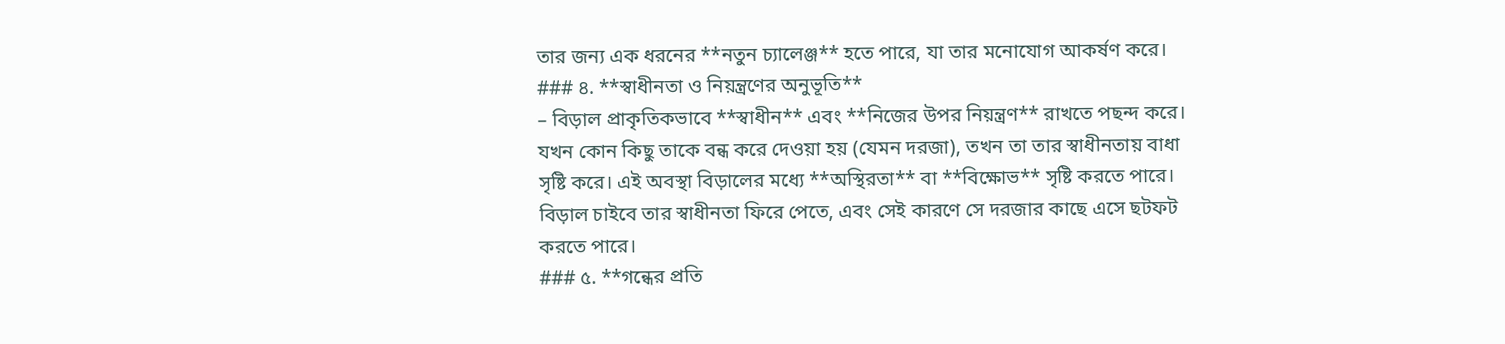তার জন্য এক ধরনের **নতুন চ্যালেঞ্জ** হতে পারে, যা তার মনোযোগ আকর্ষণ করে।
### ৪. **স্বাধীনতা ও নিয়ন্ত্রণের অনুভূতি**
– বিড়াল প্রাকৃতিকভাবে **স্বাধীন** এবং **নিজের উপর নিয়ন্ত্রণ** রাখতে পছন্দ করে। যখন কোন কিছু তাকে বন্ধ করে দেওয়া হয় (যেমন দরজা), তখন তা তার স্বাধীনতায় বাধা সৃষ্টি করে। এই অবস্থা বিড়ালের মধ্যে **অস্থিরতা** বা **বিক্ষোভ** সৃষ্টি করতে পারে। বিড়াল চাইবে তার স্বাধীনতা ফিরে পেতে, এবং সেই কারণে সে দরজার কাছে এসে ছটফট করতে পারে।
### ৫. **গন্ধের প্রতি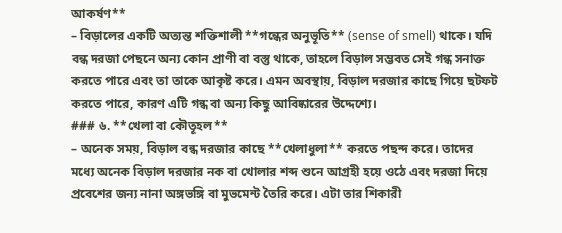আকর্ষণ**
– বিড়ালের একটি অত্যন্ত শক্তিশালী **গন্ধের অনুভূতি** (sense of smell) থাকে। যদি বন্ধ দরজা পেছনে অন্য কোন প্রাণী বা বস্তু থাকে, তাহলে বিড়াল সম্ভবত সেই গন্ধ সনাক্ত করতে পারে এবং তা তাকে আকৃষ্ট করে। এমন অবস্থায়, বিড়াল দরজার কাছে গিয়ে ছটফট করতে পারে, কারণ এটি গন্ধ বা অন্য কিছু আবিষ্কারের উদ্দেশ্যে।
### ৬. **খেলা বা কৌতূহল**
– অনেক সময়, বিড়াল বন্ধ দরজার কাছে **খেলাধুলা** করতে পছন্দ করে। তাদের মধ্যে অনেক বিড়াল দরজার নক বা খোলার শব্দ শুনে আগ্রহী হয়ে ওঠে এবং দরজা দিয়ে প্রবেশের জন্য নানা অঙ্গভঙ্গি বা মুভমেন্ট তৈরি করে। এটা তার শিকারী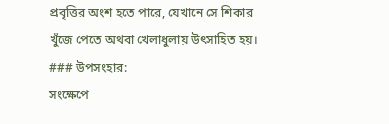প্রবৃত্তির অংশ হতে পারে, যেখানে সে শিকার খুঁজে পেতে অথবা খেলাধুলায় উৎসাহিত হয়।
### উপসংহার:
সংক্ষেপে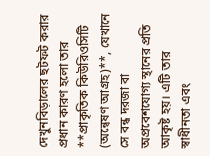দেখুনবিড়ালের ছটফট করার প্রধান কারণ হলো তার **প্রাকৃতিক কিউরিওসিটি (অন্বেষণ আগ্রহ)**, যেখানে সে বন্ধ দরজা বা অপ্রবেশযোগ্য স্থানের প্রতি আকৃষ্ট হয়। এটি তার স্বাধীনতা এবং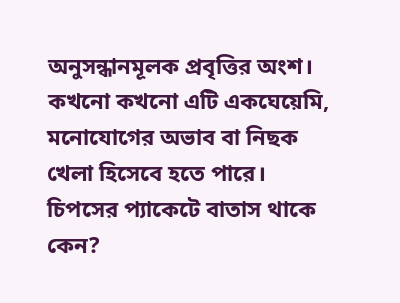অনুসন্ধানমূলক প্রবৃত্তির অংশ। কখনো কখনো এটি একঘেয়েমি, মনোযোগের অভাব বা নিছক খেলা হিসেবে হতে পারে।
চিপসের প্যাকেটে বাতাস থাকে কেন?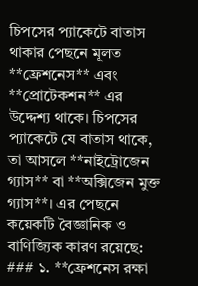চিপসের প্যাকেটে বাতাস থাকার পেছনে মূলত **ফ্রেশনেস** এবং **প্রোটেকশন** এর উদ্দেশ্য থাকে। চিপসের প্যাকেটে যে বাতাস থাকে, তা আসলে **নাইট্রোজেন গ্যাস** বা **অক্সিজেন মুক্ত গ্যাস**। এর পেছনে কয়েকটি বৈজ্ঞানিক ও বাণিজ্যিক কারণ রয়েছে: ### ১. **ফ্রেশনেস রক্ষা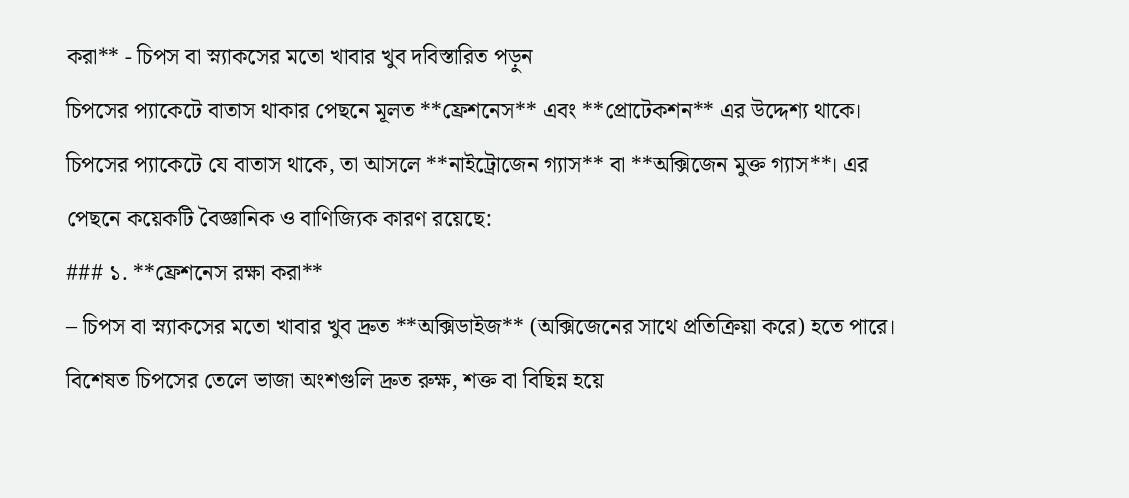করা** - চিপস বা স্ন্যাকসের মতো খাবার খুব দবিস্তারিত পড়ুন
চিপসের প্যাকেটে বাতাস থাকার পেছনে মূলত **ফ্রেশনেস** এবং **প্রোটেকশন** এর উদ্দেশ্য থাকে। চিপসের প্যাকেটে যে বাতাস থাকে, তা আসলে **নাইট্রোজেন গ্যাস** বা **অক্সিজেন মুক্ত গ্যাস**। এর পেছনে কয়েকটি বৈজ্ঞানিক ও বাণিজ্যিক কারণ রয়েছে:
### ১. **ফ্রেশনেস রক্ষা করা**
– চিপস বা স্ন্যাকসের মতো খাবার খুব দ্রুত **অক্সিডাইজ** (অক্সিজেনের সাথে প্রতিক্রিয়া করে) হতে পারে। বিশেষত চিপসের তেলে ভাজা অংশগুলি দ্রুত রুক্ষ, শক্ত বা বিছিন্ন হয়ে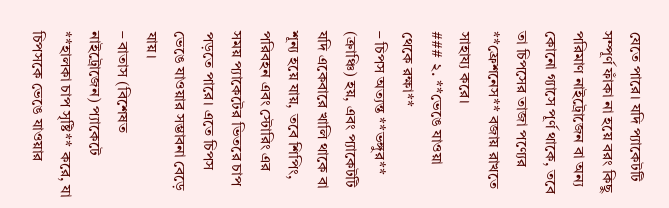যেতে পারে। যদি প্যাকেটটি সম্পূর্ণ ফাঁকা না হয়ে বরং কিছু পরিমাণ নাইট্রোজেন বা অন্য কোনো গ্যাসে পূর্ণ থাকে, তবে তা চিপসের তাজা পণ্যের **ফ্রেশনেস** বজায় রাখতে সাহায্য করে।
### ২. **ভেঙে যাওয়া থেকে রক্ষা**
– চিপস অত্যন্ত **ভঙ্গুর** (ক্রাঞ্চি) হয়, এবং প্যাকেটটি যদি একেবারে খালি থাকে বা শূন্য হয়ে যায়, তবে শিপিং, পরিবহন এবং স্টোরিং এর সময় প্যাকেটের ভিতরে চাপ পড়তে পারে। এতে চিপস ভেঙে যাওয়ার সম্ভাবনা বেড়ে যায়।
– বাতাস (বিশেষত নাইট্রোজেন) প্যাকেটে **হালকা চাপ সৃষ্টি** করে, যা চিপসকে ভেঙে যাওয়ার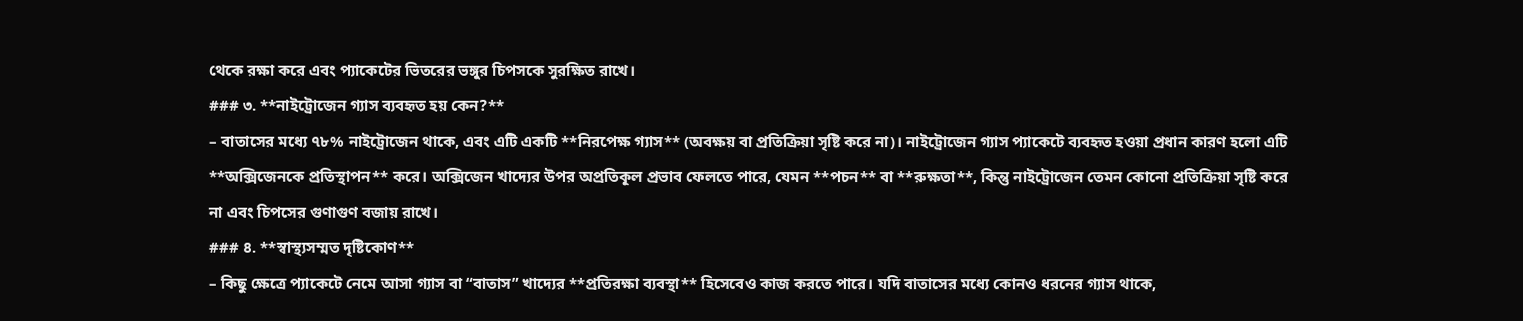থেকে রক্ষা করে এবং প্যাকেটের ভিতরের ভঙ্গুর চিপসকে সুরক্ষিত রাখে।
### ৩. **নাইট্রোজেন গ্যাস ব্যবহৃত হয় কেন?**
– বাতাসের মধ্যে ৭৮% নাইট্রোজেন থাকে, এবং এটি একটি **নিরপেক্ষ গ্যাস** (অবক্ষয় বা প্রতিক্রিয়া সৃষ্টি করে না)। নাইট্রোজেন গ্যাস প্যাকেটে ব্যবহৃত হওয়া প্রধান কারণ হলো এটি **অক্সিজেনকে প্রতিস্থাপন** করে। অক্সিজেন খাদ্যের উপর অপ্রতিকূল প্রভাব ফেলতে পারে, যেমন **পচন** বা **রুক্ষতা**, কিন্তু নাইট্রোজেন তেমন কোনো প্রতিক্রিয়া সৃষ্টি করে না এবং চিপসের গুণাগুণ বজায় রাখে।
### ৪. **স্বাস্থ্যসম্মত দৃষ্টিকোণ**
– কিছু ক্ষেত্রে প্যাকেটে নেমে আসা গ্যাস বা “বাতাস” খাদ্যের **প্রতিরক্ষা ব্যবস্থা** হিসেবেও কাজ করতে পারে। যদি বাতাসের মধ্যে কোনও ধরনের গ্যাস থাকে,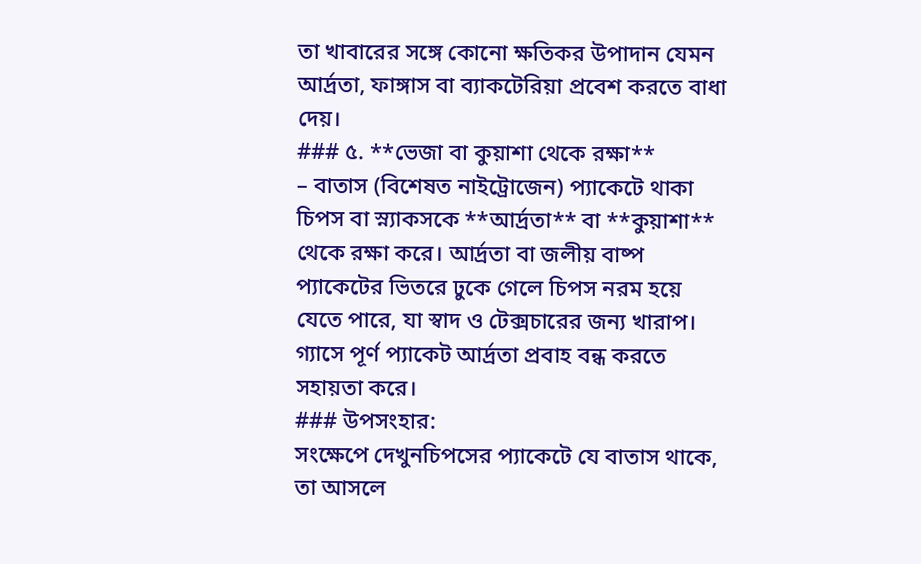তা খাবারের সঙ্গে কোনো ক্ষতিকর উপাদান যেমন আর্দ্রতা, ফাঙ্গাস বা ব্যাকটেরিয়া প্রবেশ করতে বাধা দেয়।
### ৫. **ভেজা বা কুয়াশা থেকে রক্ষা**
– বাতাস (বিশেষত নাইট্রোজেন) প্যাকেটে থাকা চিপস বা স্ন্যাকসকে **আর্দ্রতা** বা **কুয়াশা** থেকে রক্ষা করে। আর্দ্রতা বা জলীয় বাষ্প প্যাকেটের ভিতরে ঢুকে গেলে চিপস নরম হয়ে যেতে পারে, যা স্বাদ ও টেক্সচারের জন্য খারাপ। গ্যাসে পূর্ণ প্যাকেট আর্দ্রতা প্রবাহ বন্ধ করতে সহায়তা করে।
### উপসংহার:
সংক্ষেপে দেখুনচিপসের প্যাকেটে যে বাতাস থাকে, তা আসলে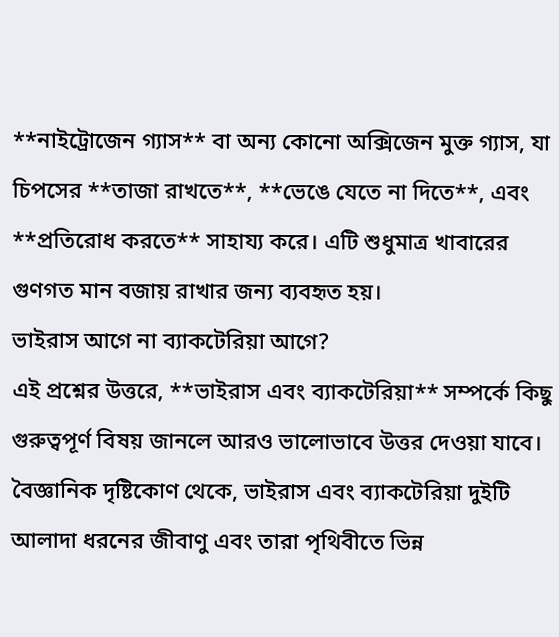**নাইট্রোজেন গ্যাস** বা অন্য কোনো অক্সিজেন মুক্ত গ্যাস, যা চিপসের **তাজা রাখতে**, **ভেঙে যেতে না দিতে**, এবং **প্রতিরোধ করতে** সাহায্য করে। এটি শুধুমাত্র খাবারের গুণগত মান বজায় রাখার জন্য ব্যবহৃত হয়।
ভাইরাস আগে না ব্যাকটেরিয়া আগে?
এই প্রশ্নের উত্তরে, **ভাইরাস এবং ব্যাকটেরিয়া** সম্পর্কে কিছু গুরুত্বপূর্ণ বিষয় জানলে আরও ভালোভাবে উত্তর দেওয়া যাবে। বৈজ্ঞানিক দৃষ্টিকোণ থেকে, ভাইরাস এবং ব্যাকটেরিয়া দুইটি আলাদা ধরনের জীবাণু এবং তারা পৃথিবীতে ভিন্ন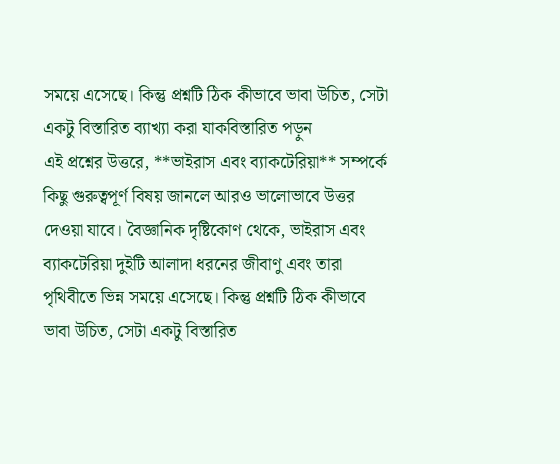সময়ে এসেছে। কিন্তু প্রশ্নটি ঠিক কীভাবে ভাবা উচিত, সেটা একটু বিস্তারিত ব্যাখ্যা করা যাকবিস্তারিত পড়ুন
এই প্রশ্নের উত্তরে, **ভাইরাস এবং ব্যাকটেরিয়া** সম্পর্কে কিছু গুরুত্বপূর্ণ বিষয় জানলে আরও ভালোভাবে উত্তর দেওয়া যাবে। বৈজ্ঞানিক দৃষ্টিকোণ থেকে, ভাইরাস এবং ব্যাকটেরিয়া দুইটি আলাদা ধরনের জীবাণু এবং তারা পৃথিবীতে ভিন্ন সময়ে এসেছে। কিন্তু প্রশ্নটি ঠিক কীভাবে ভাবা উচিত, সেটা একটু বিস্তারিত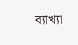ব্যাখ্যা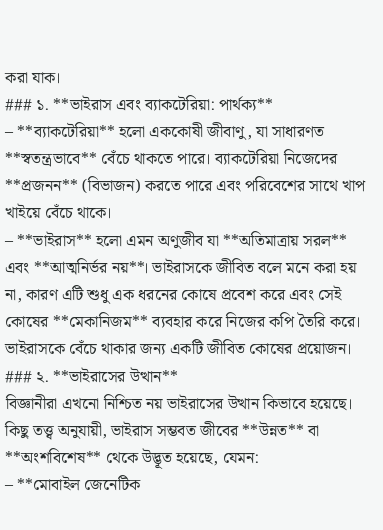করা যাক।
### ১. **ভাইরাস এবং ব্যাকটেরিয়া: পার্থক্য**
– **ব্যাকটেরিয়া** হলো এককোষী জীবাণু, যা সাধারণত **স্বতন্ত্রভাবে** বেঁচে থাকতে পারে। ব্যাকটেরিয়া নিজেদের **প্রজনন** (বিভাজন) করতে পারে এবং পরিবেশের সাথে খাপ খাইয়ে বেঁচে থাকে।
– **ভাইরাস** হলো এমন অণুজীব যা **অতিমাত্রায় সরল** এবং **আত্মনির্ভর নয়**। ভাইরাসকে জীবিত বলে মনে করা হয় না, কারণ এটি শুধু এক ধরনের কোষে প্রবেশ করে এবং সেই কোষের **মেকানিজম** ব্যবহার করে নিজের কপি তৈরি করে। ভাইরাসকে বেঁচে থাকার জন্য একটি জীবিত কোষের প্রয়োজন।
### ২. **ভাইরাসের উত্থান**
বিজ্ঞানীরা এখনো নিশ্চিত নয় ভাইরাসের উত্থান কিভাবে হয়েছে। কিছু তত্ত্ব অনুযায়ী, ভাইরাস সম্ভবত জীবের **উন্নত** বা **অংশবিশেষ** থেকে উদ্ভূত হয়েছে, যেমন:
– **মোবাইল জেনেটিক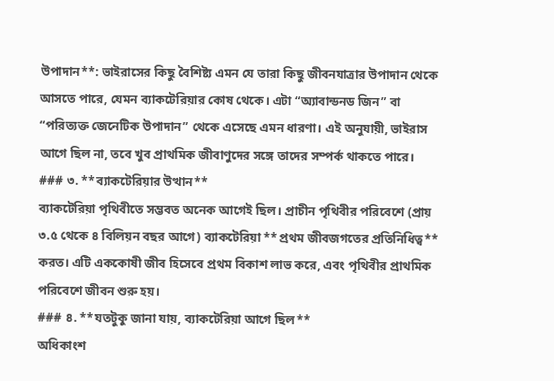উপাদান**: ভাইরাসের কিছু বৈশিষ্ট্য এমন যে তারা কিছু জীবনযাত্রার উপাদান থেকে আসতে পারে, যেমন ব্যাকটেরিয়ার কোষ থেকে। এটা “অ্যাবান্ডনড জিন” বা “পরিত্যক্ত জেনেটিক উপাদান” থেকে এসেছে এমন ধারণা। এই অনুযায়ী, ভাইরাস আগে ছিল না, তবে খুব প্রাথমিক জীবাণুদের সঙ্গে তাদের সম্পর্ক থাকতে পারে।
### ৩. **ব্যাকটেরিয়ার উত্থান**
ব্যাকটেরিয়া পৃথিবীতে সম্ভবত অনেক আগেই ছিল। প্রাচীন পৃথিবীর পরিবেশে (প্রায় ৩.৫ থেকে ৪ বিলিয়ন বছর আগে) ব্যাকটেরিয়া **প্রথম জীবজগতের প্রতিনিধিত্ব** করত। এটি এককোষী জীব হিসেবে প্রথম বিকাশ লাভ করে, এবং পৃথিবীর প্রাথমিক পরিবেশে জীবন শুরু হয়।
### ৪. **যতটুকু জানা যায়, ব্যাকটেরিয়া আগে ছিল**
অধিকাংশ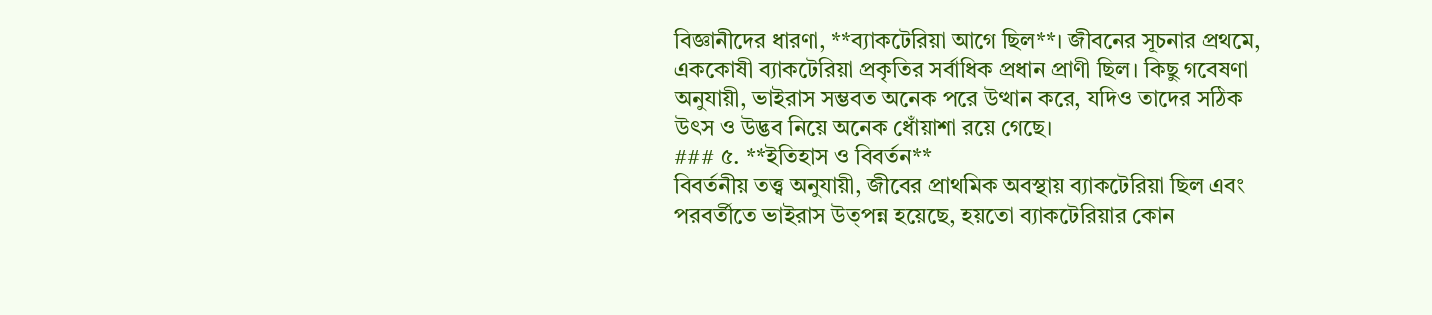বিজ্ঞানীদের ধারণা, **ব্যাকটেরিয়া আগে ছিল**। জীবনের সূচনার প্রথমে, এককোষী ব্যাকটেরিয়া প্রকৃতির সর্বাধিক প্রধান প্রাণী ছিল। কিছু গবেষণা অনুযায়ী, ভাইরাস সম্ভবত অনেক পরে উত্থান করে, যদিও তাদের সঠিক উৎস ও উদ্ভব নিয়ে অনেক ধোঁয়াশা রয়ে গেছে।
### ৫. **ইতিহাস ও বিবর্তন**
বিবর্তনীয় তত্ত্ব অনুযায়ী, জীবের প্রাথমিক অবস্থায় ব্যাকটেরিয়া ছিল এবং পরবর্তীতে ভাইরাস উত্পন্ন হয়েছে, হয়তো ব্যাকটেরিয়ার কোন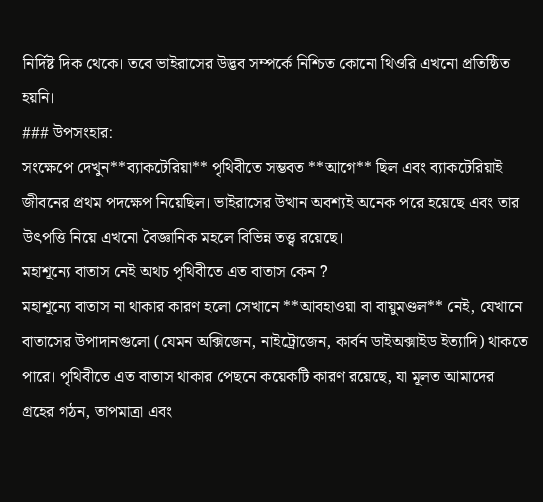নির্দিষ্ট দিক থেকে। তবে ভাইরাসের উদ্ভব সম্পর্কে নিশ্চিত কোনো থিওরি এখনো প্রতিষ্ঠিত হয়নি।
### উপসংহার:
সংক্ষেপে দেখুন**ব্যাকটেরিয়া** পৃথিবীতে সম্ভবত **আগে** ছিল এবং ব্যাকটেরিয়াই জীবনের প্রথম পদক্ষেপ নিয়েছিল। ভাইরাসের উত্থান অবশ্যই অনেক পরে হয়েছে এবং তার উৎপত্তি নিয়ে এখনো বৈজ্ঞানিক মহলে বিভিন্ন তত্ত্ব রয়েছে।
মহাশূন্যে বাতাস নেই অথচ পৃথিবীতে এত বাতাস কেন ?
মহাশূন্যে বাতাস না থাকার কারণ হলো সেখানে **আবহাওয়া বা বায়ুমণ্ডল** নেই, যেখানে বাতাসের উপাদানগুলো (যেমন অক্সিজেন, নাইট্রোজেন, কার্বন ডাইঅক্সাইড ইত্যাদি) থাকতে পারে। পৃথিবীতে এত বাতাস থাকার পেছনে কয়েকটি কারণ রয়েছে, যা মূলত আমাদের গ্রহের গঠন, তাপমাত্রা এবং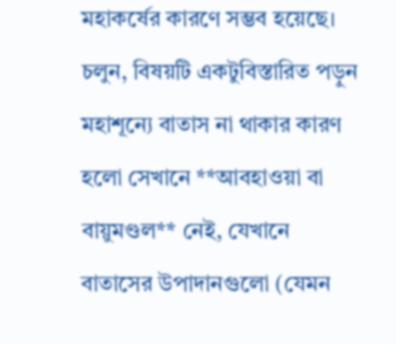মহাকর্ষের কারণে সম্ভব হয়েছে। চলুন, বিষয়টি একটুবিস্তারিত পড়ুন
মহাশূন্যে বাতাস না থাকার কারণ হলো সেখানে **আবহাওয়া বা বায়ুমণ্ডল** নেই, যেখানে বাতাসের উপাদানগুলো (যেমন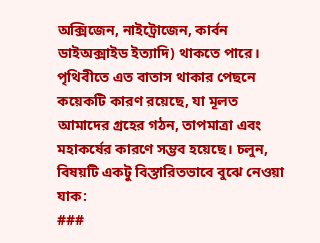অক্সিজেন, নাইট্রোজেন, কার্বন ডাইঅক্সাইড ইত্যাদি) থাকতে পারে। পৃথিবীতে এত বাতাস থাকার পেছনে কয়েকটি কারণ রয়েছে, যা মূলত আমাদের গ্রহের গঠন, তাপমাত্রা এবং মহাকর্ষের কারণে সম্ভব হয়েছে। চলুন, বিষয়টি একটু বিস্তারিতভাবে বুঝে নেওয়া যাক:
###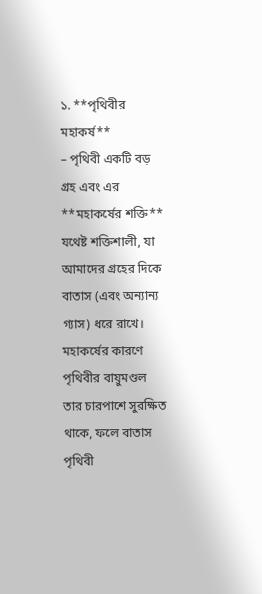১. **পৃথিবীর মহাকর্ষ**
– পৃথিবী একটি বড় গ্রহ এবং এর **মহাকর্ষের শক্তি** যথেষ্ট শক্তিশালী, যা আমাদের গ্রহের দিকে বাতাস (এবং অন্যান্য গ্যাস) ধরে রাখে। মহাকর্ষের কারণে পৃথিবীর বায়ুমণ্ডল তার চারপাশে সুরক্ষিত থাকে, ফলে বাতাস পৃথিবী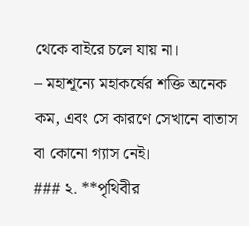থেকে বাইরে চলে যায় না।
– মহাশূন্যে মহাকর্ষের শক্তি অনেক কম, এবং সে কারণে সেখানে বাতাস বা কোনো গ্যাস নেই।
### ২. **পৃথিবীর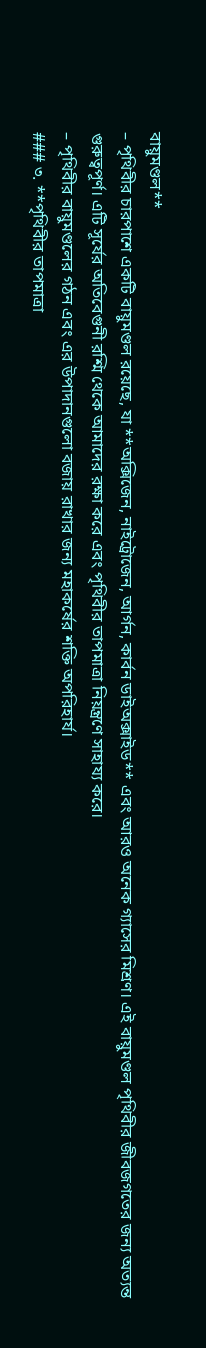বায়ুমণ্ডল**
– পৃথিবীর চারপাশে একটি বায়ুমণ্ডল রয়েছে, যা **অক্সিজেন, নাইট্রোজেন, আর্গন, কার্বন ডাইঅক্সাইড** এবং আরও অনেক গ্যাসের মিশ্রণ। এই বায়ুমণ্ডল পৃথিবীর জীবজগতের জন্য অত্যন্ত গুরুত্বপূর্ণ। এটি সূর্যের অতিবেগুনী রশ্মি থেকে আমাদের রক্ষা করে এবং পৃথিবীর তাপমাত্রা নিয়ন্ত্রণে সাহায্য করে।
– পৃথিবীর বায়ুমণ্ডলের গঠন এবং এর উপাদানগুলো বজায় রাখার জন্য মহাকর্ষের শক্তি অপরিহার্য।
### ৩. **পৃথিবীর তাপমাত্রা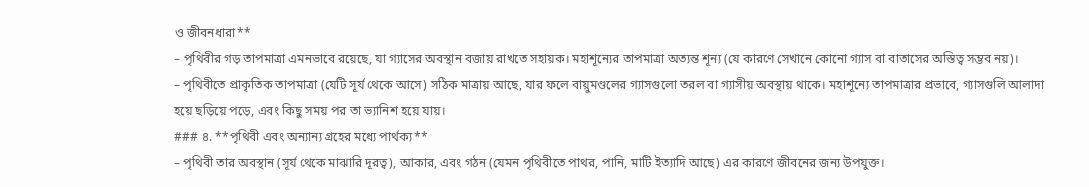ও জীবনধারা**
– পৃথিবীর গড় তাপমাত্রা এমনভাবে রয়েছে, যা গ্যাসের অবস্থান বজায় রাখতে সহায়ক। মহাশূন্যের তাপমাত্রা অত্যন্ত শূন্য (যে কারণে সেখানে কোনো গ্যাস বা বাতাসের অস্তিত্ব সম্ভব নয়)।
– পৃথিবীতে প্রাকৃতিক তাপমাত্রা (যেটি সূর্য থেকে আসে) সঠিক মাত্রায় আছে, যার ফলে বায়ুমণ্ডলের গ্যাসগুলো তরল বা গ্যাসীয় অবস্থায় থাকে। মহাশূন্যে তাপমাত্রার প্রভাবে, গ্যাসগুলি আলাদা হয়ে ছড়িয়ে পড়ে, এবং কিছু সময় পর তা ভ্যানিশ হয়ে যায়।
### ৪. **পৃথিবী এবং অন্যান্য গ্রহের মধ্যে পার্থক্য**
– পৃথিবী তার অবস্থান (সূর্য থেকে মাঝারি দূরত্ব), আকার, এবং গঠন (যেমন পৃথিবীতে পাথর, পানি, মাটি ইত্যাদি আছে) এর কারণে জীবনের জন্য উপযুক্ত।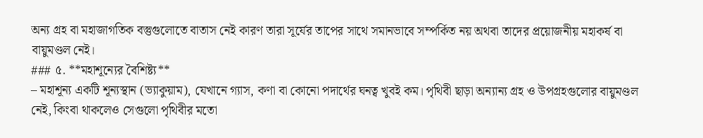অন্য গ্রহ বা মহাজাগতিক বস্তুগুলোতে বাতাস নেই কারণ তারা সূর্যের তাপের সাথে সমানভাবে সম্পর্কিত নয় অথবা তাদের প্রয়োজনীয় মহাকর্ষ বা বায়ুমণ্ডল নেই।
### ৫. **মহাশূন্যের বৈশিষ্ট্য**
– মহাশূন্য একটি শূন্যস্থান (ভ্যাকুয়াম), যেখানে গ্যাস, কণা বা কোনো পদার্থের ঘনত্ব খুবই কম। পৃথিবী ছাড়া অন্যান্য গ্রহ ও উপগ্রহগুলোর বায়ুমণ্ডল নেই, কিংবা থাকলেও সেগুলো পৃথিবীর মতো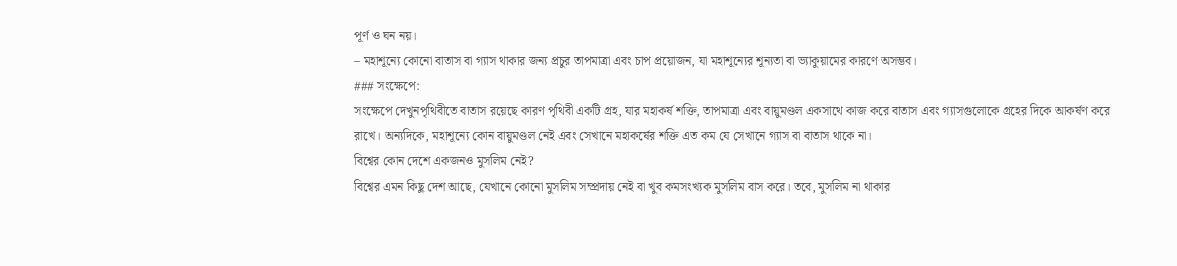পূর্ণ ও ঘন নয়।
– মহাশূন্যে কোনো বাতাস বা গ্যাস থাকার জন্য প্রচুর তাপমাত্রা এবং চাপ প্রয়োজন, যা মহাশূন্যের শূন্যতা বা ভ্যাকুয়ামের কারণে অসম্ভব।
### সংক্ষেপে:
সংক্ষেপে দেখুনপৃথিবীতে বাতাস রয়েছে কারণ পৃথিবী একটি গ্রহ, যার মহাকর্ষ শক্তি, তাপমাত্রা এবং বায়ুমণ্ডল একসাথে কাজ করে বাতাস এবং গ্যাসগুলোকে গ্রহের দিকে আকর্ষণ করে রাখে। অন্যদিকে, মহাশূন্যে কোন বায়ুমণ্ডল নেই এবং সেখানে মহাকর্ষের শক্তি এত কম যে সেখানে গ্যাস বা বাতাস থাকে না।
বিশ্বের কোন দেশে একজনও মুসলিম নেই?
বিশ্বের এমন কিছু দেশ আছে, যেখানে কোনো মুসলিম সম্প্রদায় নেই বা খুব কমসংখ্যক মুসলিম বাস করে। তবে, মুসলিম না থাকার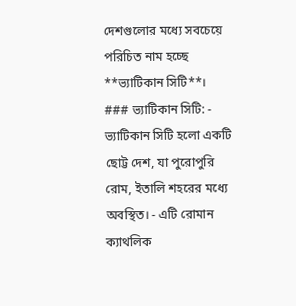দেশগুলোর মধ্যে সবচেয়ে পরিচিত নাম হচ্ছে **ভ্যাটিকান সিটি**। ### ভ্যাটিকান সিটি: - ভ্যাটিকান সিটি হলো একটি ছোট্ট দেশ, যা পুরোপুরি রোম, ইতালি শহরের মধ্যে অবস্থিত। - এটি রোমান ক্যাথলিক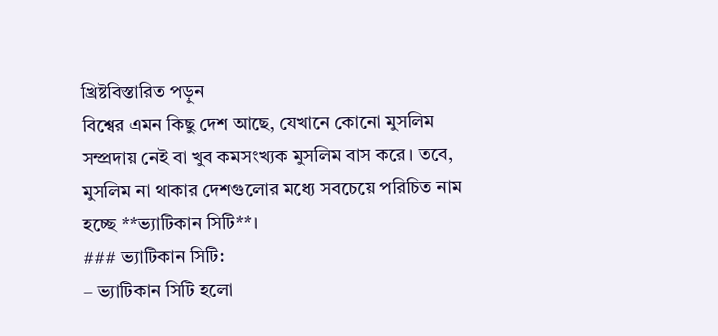খ্রিষ্টবিস্তারিত পড়ুন
বিশ্বের এমন কিছু দেশ আছে, যেখানে কোনো মুসলিম সম্প্রদায় নেই বা খুব কমসংখ্যক মুসলিম বাস করে। তবে, মুসলিম না থাকার দেশগুলোর মধ্যে সবচেয়ে পরিচিত নাম হচ্ছে **ভ্যাটিকান সিটি**।
### ভ্যাটিকান সিটি:
– ভ্যাটিকান সিটি হলো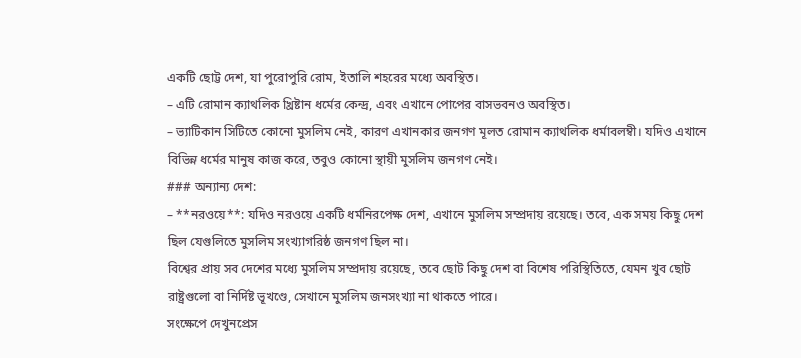একটি ছোট্ট দেশ, যা পুরোপুরি রোম, ইতালি শহরের মধ্যে অবস্থিত।
– এটি রোমান ক্যাথলিক খ্রিষ্টান ধর্মের কেন্দ্র, এবং এখানে পোপের বাসভবনও অবস্থিত।
– ভ্যাটিকান সিটিতে কোনো মুসলিম নেই, কারণ এখানকার জনগণ মূলত রোমান ক্যাথলিক ধর্মাবলম্বী। যদিও এখানে বিভিন্ন ধর্মের মানুষ কাজ করে, তবুও কোনো স্থায়ী মুসলিম জনগণ নেই।
### অন্যান্য দেশ:
– **নরওয়ে**: যদিও নরওয়ে একটি ধর্মনিরপেক্ষ দেশ, এখানে মুসলিম সম্প্রদায় রয়েছে। তবে, এক সময় কিছু দেশ ছিল যেগুলিতে মুসলিম সংখ্যাগরিষ্ঠ জনগণ ছিল না।
বিশ্বের প্রায় সব দেশের মধ্যে মুসলিম সম্প্রদায় রয়েছে, তবে ছোট কিছু দেশ বা বিশেষ পরিস্থিতিতে, যেমন খুব ছোট রাষ্ট্রগুলো বা নির্দিষ্ট ভূখণ্ডে, সেখানে মুসলিম জনসংখ্যা না থাকতে পারে।
সংক্ষেপে দেখুনপ্রেস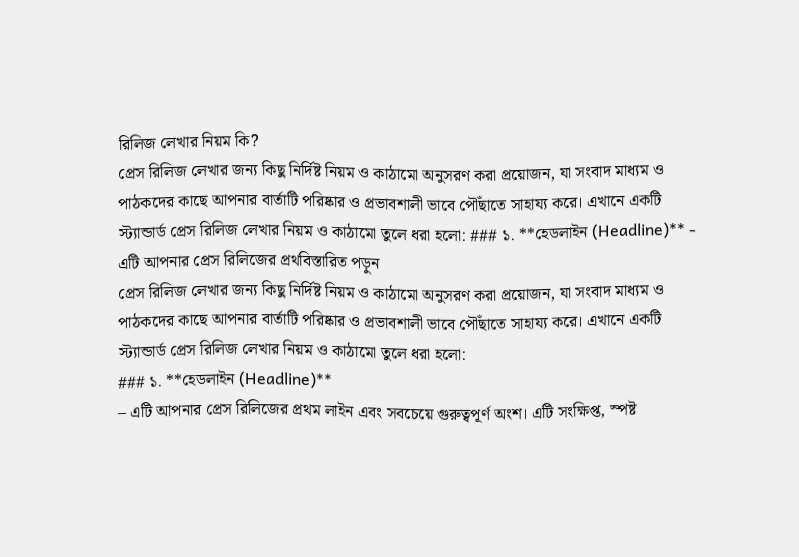রিলিজ লেখার নিয়ম কি?
প্রেস রিলিজ লেখার জন্য কিছু নির্দিষ্ট নিয়ম ও কাঠামো অনুসরণ করা প্রয়োজন, যা সংবাদ মাধ্যম ও পাঠকদের কাছে আপনার বার্তাটি পরিষ্কার ও প্রভাবশালী ভাবে পৌঁছাতে সাহায্য করে। এখানে একটি স্ট্যান্ডার্ড প্রেস রিলিজ লেখার নিয়ম ও কাঠামো তুলে ধরা হলো: ### ১. **হেডলাইন (Headline)** - এটি আপনার প্রেস রিলিজের প্রথবিস্তারিত পড়ুন
প্রেস রিলিজ লেখার জন্য কিছু নির্দিষ্ট নিয়ম ও কাঠামো অনুসরণ করা প্রয়োজন, যা সংবাদ মাধ্যম ও পাঠকদের কাছে আপনার বার্তাটি পরিষ্কার ও প্রভাবশালী ভাবে পৌঁছাতে সাহায্য করে। এখানে একটি স্ট্যান্ডার্ড প্রেস রিলিজ লেখার নিয়ম ও কাঠামো তুলে ধরা হলো:
### ১. **হেডলাইন (Headline)**
– এটি আপনার প্রেস রিলিজের প্রথম লাইন এবং সবচেয়ে গুরুত্বপূর্ণ অংশ। এটি সংক্ষিপ্ত, স্পষ্ট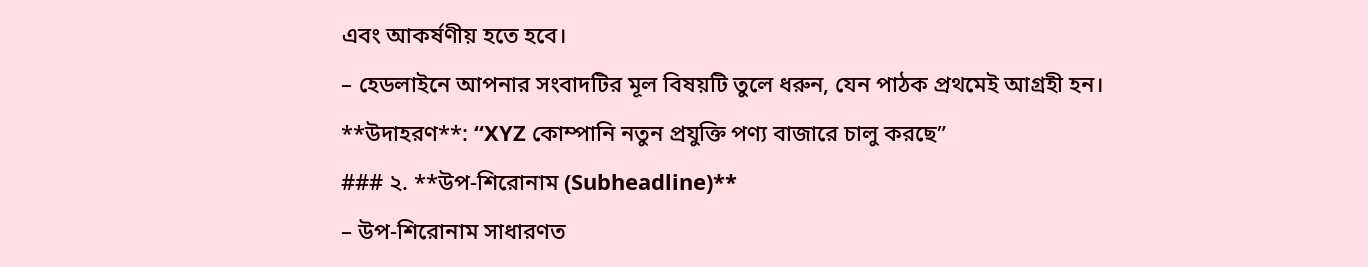এবং আকর্ষণীয় হতে হবে।
– হেডলাইনে আপনার সংবাদটির মূল বিষয়টি তুলে ধরুন, যেন পাঠক প্রথমেই আগ্রহী হন।
**উদাহরণ**: “XYZ কোম্পানি নতুন প্রযুক্তি পণ্য বাজারে চালু করছে”
### ২. **উপ-শিরোনাম (Subheadline)**
– উপ-শিরোনাম সাধারণত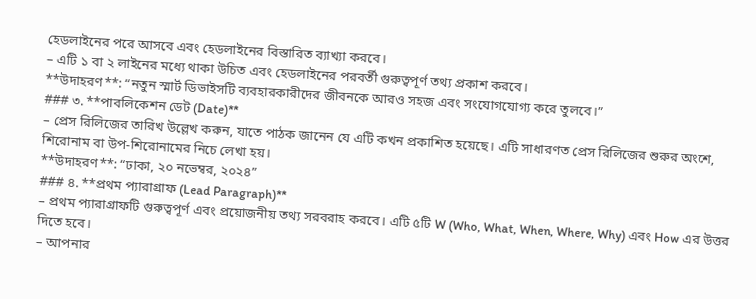হেডলাইনের পরে আসবে এবং হেডলাইনের বিস্তারিত ব্যাখ্যা করবে।
– এটি ১ বা ২ লাইনের মধ্যে থাকা উচিত এবং হেডলাইনের পরবর্তী গুরুত্বপূর্ণ তথ্য প্রকাশ করবে।
**উদাহরণ**: “নতুন স্মার্ট ডিভাইসটি ব্যবহারকারীদের জীবনকে আরও সহজ এবং সংযোগযোগ্য করে তুলবে।”
### ৩. **পাবলিকেশন ডেট (Date)**
– প্রেস রিলিজের তারিখ উল্লেখ করুন, যাতে পাঠক জানেন যে এটি কখন প্রকাশিত হয়েছে। এটি সাধারণত প্রেস রিলিজের শুরুর অংশে, শিরোনাম বা উপ-শিরোনামের নিচে লেখা হয়।
**উদাহরণ**: “ঢাকা, ২০ নভেম্বর, ২০২৪”
### ৪. **প্রথম প্যারাগ্রাফ (Lead Paragraph)**
– প্রথম প্যারাগ্রাফটি গুরুত্বপূর্ণ এবং প্রয়োজনীয় তথ্য সরবরাহ করবে। এটি ৫টি W (Who, What, When, Where, Why) এবং How এর উত্তর দিতে হবে।
– আপনার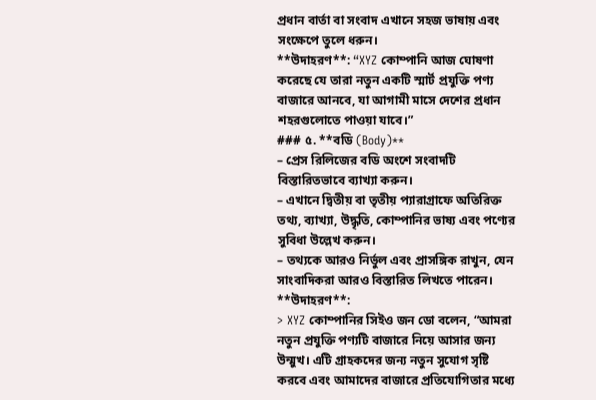প্রধান বার্তা বা সংবাদ এখানে সহজ ভাষায় এবং সংক্ষেপে তুলে ধরুন।
**উদাহরণ**: “XYZ কোম্পানি আজ ঘোষণা করেছে যে তারা নতুন একটি স্মার্ট প্রযুক্তি পণ্য বাজারে আনবে, যা আগামী মাসে দেশের প্রধান শহরগুলোতে পাওয়া যাবে।”
### ৫. **বডি (Body)**
– প্রেস রিলিজের বডি অংশে সংবাদটি বিস্তারিতভাবে ব্যাখ্যা করুন।
– এখানে দ্বিতীয় বা তৃতীয় প্যারাগ্রাফে অতিরিক্ত তথ্য, ব্যাখ্যা, উদ্ধৃতি, কোম্পানির ভাষ্য এবং পণ্যের সুবিধা উল্লেখ করুন।
– তথ্যকে আরও নির্ভুল এবং প্রাসঙ্গিক রাখুন, যেন সাংবাদিকরা আরও বিস্তারিত লিখতে পারেন।
**উদাহরণ**:
> XYZ কোম্পানির সিইও জন ডো বলেন, “আমরা নতুন প্রযুক্তি পণ্যটি বাজারে নিয়ে আসার জন্য উন্মুখ। এটি গ্রাহকদের জন্য নতুন সুযোগ সৃষ্টি করবে এবং আমাদের বাজারে প্রতিযোগিতার মধ্যে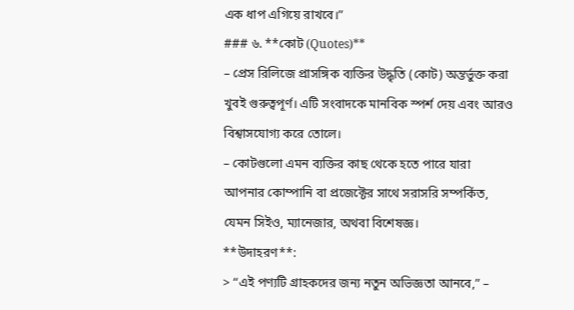এক ধাপ এগিয়ে রাখবে।”
### ৬. **কোট (Quotes)**
– প্রেস রিলিজে প্রাসঙ্গিক ব্যক্তির উদ্ধৃতি (কোট) অন্তর্ভুক্ত করা খুবই গুরুত্বপূর্ণ। এটি সংবাদকে মানবিক স্পর্শ দেয় এবং আরও বিশ্বাসযোগ্য করে তোলে।
– কোটগুলো এমন ব্যক্তির কাছ থেকে হতে পারে যারা আপনার কোম্পানি বা প্রজেক্টের সাথে সরাসরি সম্পর্কিত, যেমন সিইও, ম্যানেজার, অথবা বিশেষজ্ঞ।
**উদাহরণ**:
> “এই পণ্যটি গ্রাহকদের জন্য নতুন অভিজ্ঞতা আনবে,” –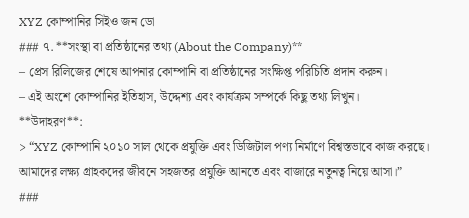XYZ কোম্পানির সিইও জন ডো
### ৭. **সংস্থা বা প্রতিষ্ঠানের তথ্য (About the Company)**
– প্রেস রিলিজের শেষে আপনার কোম্পানি বা প্রতিষ্ঠানের সংক্ষিপ্ত পরিচিতি প্রদান করুন।
– এই অংশে কোম্পানির ইতিহাস, উদ্দেশ্য এবং কার্যক্রম সম্পর্কে কিছু তথ্য লিখুন।
**উদাহরণ**:
> “XYZ কোম্পানি ২০১০ সাল থেকে প্রযুক্তি এবং ডিজিটাল পণ্য নির্মাণে বিশ্বস্তভাবে কাজ করছে। আমাদের লক্ষ্য গ্রাহকদের জীবনে সহজতর প্রযুক্তি আনতে এবং বাজারে নতুনত্ব নিয়ে আসা।”
###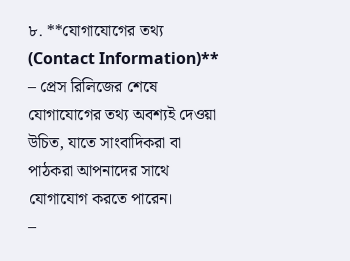৮. **যোগাযোগের তথ্য (Contact Information)**
– প্রেস রিলিজের শেষে যোগাযোগের তথ্য অবশ্যই দেওয়া উচিত, যাতে সাংবাদিকরা বা পাঠকরা আপনাদের সাথে যোগাযোগ করতে পারেন।
–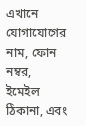এখানে যোগাযোগের নাম, ফোন নম্বর, ইমেইল ঠিকানা, এবং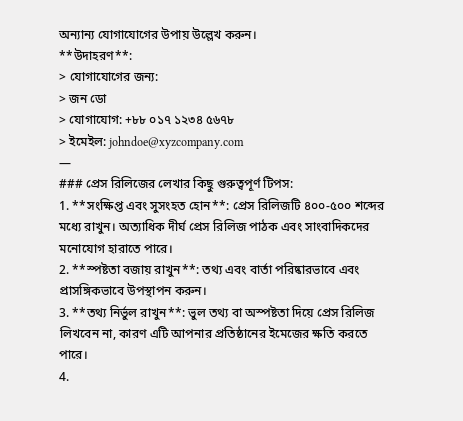অন্যান্য যোগাযোগের উপায় উল্লেখ করুন।
**উদাহরণ**:
> যোগাযোগের জন্য:
> জন ডো
> যোগাযোগ: +৮৮ ০১৭ ১২৩৪ ৫৬৭৮
> ইমেইল: johndoe@xyzcompany.com
—
### প্রেস রিলিজের লেখার কিছু গুরুত্বপূর্ণ টিপস:
1. **সংক্ষিপ্ত এবং সুসংহত হোন**: প্রেস রিলিজটি ৪০০-৫০০ শব্দের মধ্যে রাখুন। অত্যাধিক দীর্ঘ প্রেস রিলিজ পাঠক এবং সাংবাদিকদের মনোযোগ হারাতে পারে।
2. **স্পষ্টতা বজায় রাখুন**: তথ্য এবং বার্তা পরিষ্কারভাবে এবং প্রাসঙ্গিকভাবে উপস্থাপন করুন।
3. **তথ্য নির্ভুল রাখুন**: ভুল তথ্য বা অস্পষ্টতা দিয়ে প্রেস রিলিজ লিখবেন না, কারণ এটি আপনার প্রতিষ্ঠানের ইমেজের ক্ষতি করতে পারে।
4.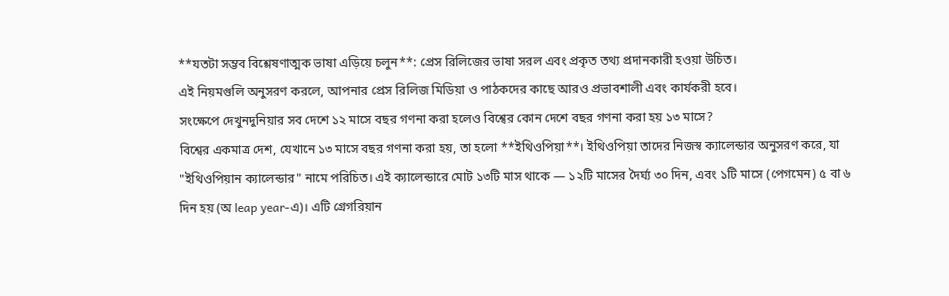**যতটা সম্ভব বিশ্লেষণাত্মক ভাষা এড়িয়ে চলুন**: প্রেস রিলিজের ভাষা সরল এবং প্রকৃত তথ্য প্রদানকারী হওয়া উচিত।
এই নিয়মগুলি অনুসরণ করলে, আপনার প্রেস রিলিজ মিডিয়া ও পাঠকদের কাছে আরও প্রভাবশালী এবং কার্যকরী হবে।
সংক্ষেপে দেখুনদুনিয়ার সব দেশে ১২ মাসে বছর গণনা করা হলেও বিশ্বের কোন দেশে বছর গণনা করা হয় ১৩ মাসে?
বিশ্বের একমাত্র দেশ, যেখানে ১৩ মাসে বছর গণনা করা হয়, তা হলো **ইথিওপিয়া**। ইথিওপিয়া তাদের নিজস্ব ক্যালেন্ডার অনুসরণ করে, যা "ইথিওপিয়ান ক্যালেন্ডার" নামে পরিচিত। এই ক্যালেন্ডারে মোট ১৩টি মাস থাকে — ১২টি মাসের দৈর্ঘ্য ৩০ দিন, এবং ১টি মাসে (পেগমেন) ৫ বা ৬ দিন হয় (অ leap year-এ)। এটি গ্রেগরিয়ান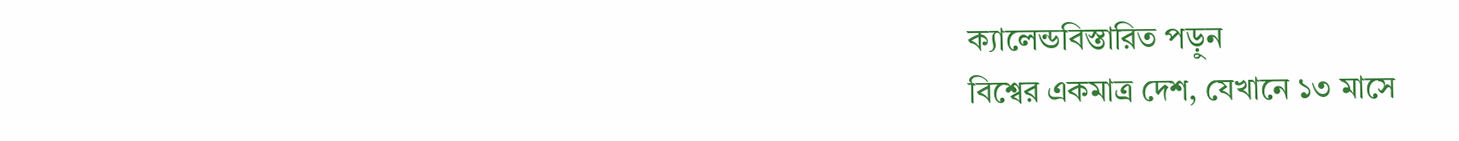ক্যালেন্ডবিস্তারিত পড়ুন
বিশ্বের একমাত্র দেশ, যেখানে ১৩ মাসে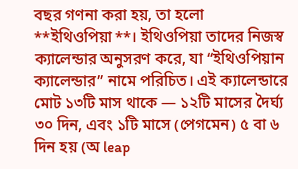বছর গণনা করা হয়, তা হলো **ইথিওপিয়া**। ইথিওপিয়া তাদের নিজস্ব ক্যালেন্ডার অনুসরণ করে, যা “ইথিওপিয়ান ক্যালেন্ডার” নামে পরিচিত। এই ক্যালেন্ডারে মোট ১৩টি মাস থাকে — ১২টি মাসের দৈর্ঘ্য ৩০ দিন, এবং ১টি মাসে (পেগমেন) ৫ বা ৬ দিন হয় (অ leap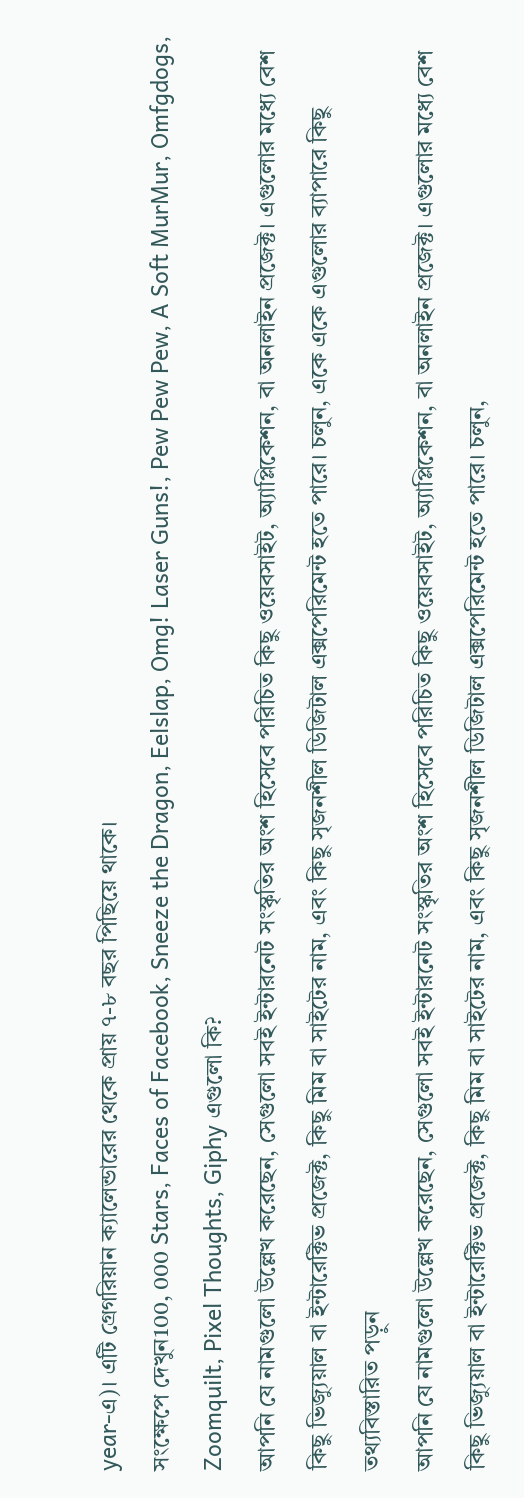year-এ)। এটি গ্রেগরিয়ান ক্যালেন্ডারের থেকে প্রায় ৭-৮ বছর পিছিয়ে থাকে।
সংক্ষেপে দেখুন100, 000 Stars, Faces of Facebook, Sneeze the Dragon, Eelslap, Omg! Laser Guns!, Pew Pew Pew, A Soft MurMur, Omfgdogs, Zoomquilt, Pixel Thoughts, Giphy এগুলো কি?
আপনি যে নামগুলো উল্লেখ করেছেন, সেগুলো সবই ইন্টারনেট সংস্কৃতির অংশ হিসেবে পরিচিত কিছু ওয়েবসাইট, অ্যাপ্লিকেশন, বা অনলাইন প্রজেক্ট। এগুলোর মধ্যে বেশ কিছু ভিজ্যুয়াল বা ইন্টারেক্টিভ প্রজেক্ট, কিছু মিম বা সাইটের নাম, এবং কিছু সৃজনশীল ডিজিটাল এক্সপেরিমেন্ট হতে পারে। চলুন, একে একে এগুলোর ব্যাপারে কিছু তথ্যবিস্তারিত পড়ুন
আপনি যে নামগুলো উল্লেখ করেছেন, সেগুলো সবই ইন্টারনেট সংস্কৃতির অংশ হিসেবে পরিচিত কিছু ওয়েবসাইট, অ্যাপ্লিকেশন, বা অনলাইন প্রজেক্ট। এগুলোর মধ্যে বেশ কিছু ভিজ্যুয়াল বা ইন্টারেক্টিভ প্রজেক্ট, কিছু মিম বা সাইটের নাম, এবং কিছু সৃজনশীল ডিজিটাল এক্সপেরিমেন্ট হতে পারে। চলুন,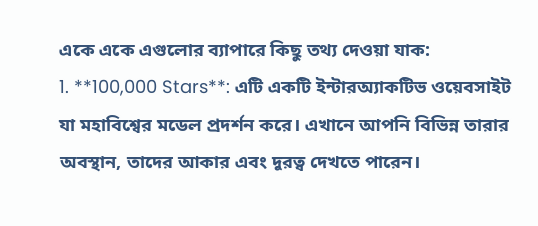একে একে এগুলোর ব্যাপারে কিছু তথ্য দেওয়া যাক:
1. **100,000 Stars**: এটি একটি ইন্টারঅ্যাকটিভ ওয়েবসাইট যা মহাবিশ্বের মডেল প্রদর্শন করে। এখানে আপনি বিভিন্ন তারার অবস্থান, তাদের আকার এবং দূরত্ব দেখতে পারেন।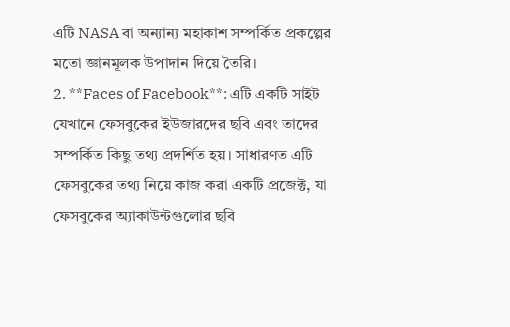এটি NASA বা অন্যান্য মহাকাশ সম্পর্কিত প্রকল্পের মতো জ্ঞানমূলক উপাদান দিয়ে তৈরি।
2. **Faces of Facebook**: এটি একটি সাইট যেখানে ফেসবুকের ইউজারদের ছবি এবং তাদের সম্পর্কিত কিছু তথ্য প্রদর্শিত হয়। সাধারণত এটি ফেসবুকের তথ্য নিয়ে কাজ করা একটি প্রজেক্ট, যা ফেসবুকের অ্যাকাউন্টগুলোর ছবি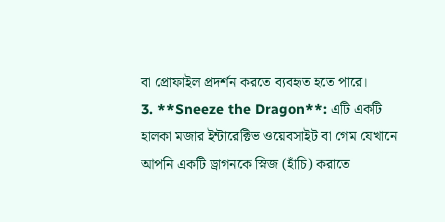বা প্রোফাইল প্রদর্শন করতে ব্যবহৃত হতে পারে।
3. **Sneeze the Dragon**: এটি একটি হালকা মজার ইন্টারেক্টিভ ওয়েবসাইট বা গেম যেখানে আপনি একটি ড্রাগনকে স্নিজ (হাঁচি) করাতে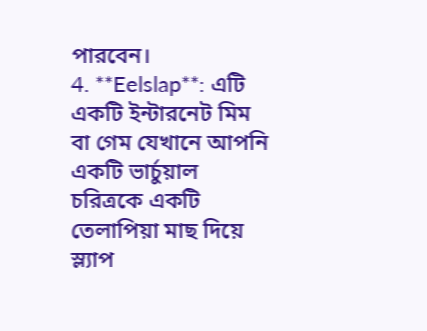পারবেন।
4. **Eelslap**: এটি একটি ইন্টারনেট মিম বা গেম যেখানে আপনি একটি ভার্চুয়াল চরিত্রকে একটি তেলাপিয়া মাছ দিয়ে স্ল্যাপ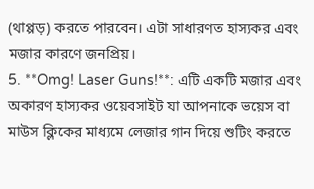(থাপ্পড়) করতে পারবেন। এটা সাধারণত হাস্যকর এবং মজার কারণে জনপ্রিয়।
5. **Omg! Laser Guns!**: এটি একটি মজার এবং অকারণ হাস্যকর ওয়েবসাইট যা আপনাকে ভয়েস বা মাউস ক্লিকের মাধ্যমে লেজার গান দিয়ে শুটিং করতে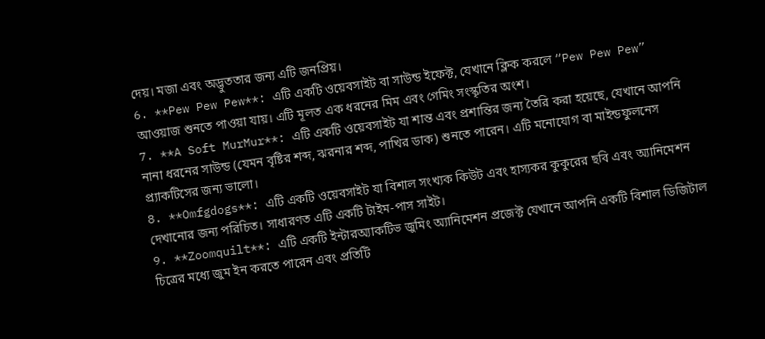দেয়। মজা এবং অদ্ভুততার জন্য এটি জনপ্রিয়।
6. **Pew Pew Pew**: এটি একটি ওয়েবসাইট বা সাউন্ড ইফেক্ট, যেখানে ক্লিক করলে “Pew Pew Pew” আওয়াজ শুনতে পাওয়া যায়। এটি মূলত এক ধরনের মিম এবং গেমিং সংস্কৃতির অংশ।
7. **A Soft MurMur**: এটি একটি ওয়েবসাইট যা শান্ত এবং প্রশান্তির জন্য তৈরি করা হয়েছে, যেখানে আপনি নানা ধরনের সাউন্ড (যেমন বৃষ্টির শব্দ, ঝরনার শব্দ, পাখির ডাক) শুনতে পারেন। এটি মনোযোগ বা মাইন্ডফুলনেস প্র্যাকটিসের জন্য ভালো।
8. **Omfgdogs**: এটি একটি ওয়েবসাইট যা বিশাল সংখ্যক কিউট এবং হাস্যকর কুকুরের ছবি এবং অ্যানিমেশন দেখানোর জন্য পরিচিত। সাধারণত এটি একটি টাইম-পাস সাইট।
9. **Zoomquilt**: এটি একটি ইন্টারঅ্যাকটিভ জুমিং অ্যানিমেশন প্রজেক্ট যেখানে আপনি একটি বিশাল ডিজিটাল চিত্রের মধ্যে জুম ইন করতে পারেন এবং প্রতিটি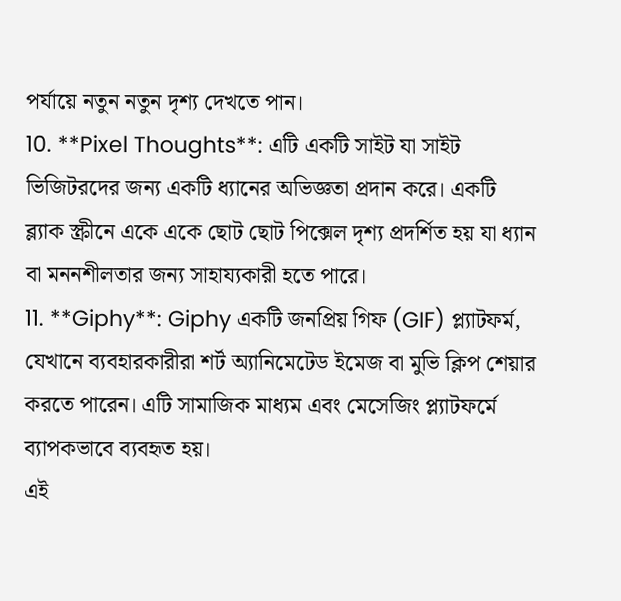পর্যায়ে নতুন নতুন দৃশ্য দেখতে পান।
10. **Pixel Thoughts**: এটি একটি সাইট যা সাইট ভিজিটরদের জন্য একটি ধ্যানের অভিজ্ঞতা প্রদান করে। একটি ব্ল্যাক স্ক্রীনে একে একে ছোট ছোট পিক্সেল দৃশ্য প্রদর্শিত হয় যা ধ্যান বা মননশীলতার জন্য সাহায্যকারী হতে পারে।
11. **Giphy**: Giphy একটি জনপ্রিয় গিফ (GIF) প্ল্যাটফর্ম, যেখানে ব্যবহারকারীরা শর্ট অ্যানিমেটেড ইমেজ বা মুভি ক্লিপ শেয়ার করতে পারেন। এটি সামাজিক মাধ্যম এবং মেসেজিং প্ল্যাটফর্মে ব্যাপকভাবে ব্যবহৃত হয়।
এই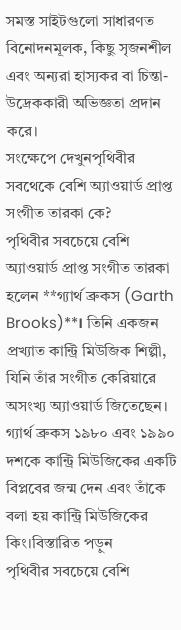সমস্ত সাইটগুলো সাধারণত বিনোদনমূলক, কিছু সৃজনশীল এবং অন্যরা হাস্যকর বা চিন্তা-উদ্রেককারী অভিজ্ঞতা প্রদান করে।
সংক্ষেপে দেখুনপৃথিবীর সবথেকে বেশি অ্যাওয়ার্ড প্রাপ্ত সংগীত তারকা কে?
পৃথিবীর সবচেয়ে বেশি অ্যাওয়ার্ড প্রাপ্ত সংগীত তারকা হলেন **গ্যার্থ ব্রুকস (Garth Brooks)**। তিনি একজন প্রখ্যাত কান্ট্রি মিউজিক শিল্পী, যিনি তাঁর সংগীত কেরিয়ারে অসংখ্য অ্যাওয়ার্ড জিতেছেন। গ্যার্থ ব্রুকস ১৯৮০ এবং ১৯৯০ দশকে কান্ট্রি মিউজিকের একটি বিপ্লবের জন্ম দেন এবং তাঁকে বলা হয় কান্ট্রি মিউজিকের কিং।বিস্তারিত পড়ুন
পৃথিবীর সবচেয়ে বেশি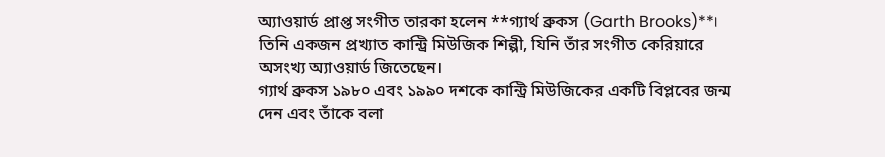অ্যাওয়ার্ড প্রাপ্ত সংগীত তারকা হলেন **গ্যার্থ ব্রুকস (Garth Brooks)**। তিনি একজন প্রখ্যাত কান্ট্রি মিউজিক শিল্পী, যিনি তাঁর সংগীত কেরিয়ারে অসংখ্য অ্যাওয়ার্ড জিতেছেন।
গ্যার্থ ব্রুকস ১৯৮০ এবং ১৯৯০ দশকে কান্ট্রি মিউজিকের একটি বিপ্লবের জন্ম দেন এবং তাঁকে বলা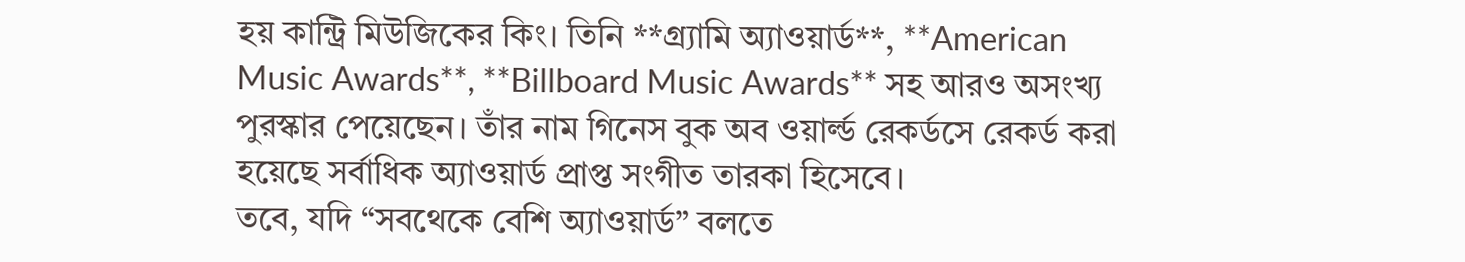হয় কান্ট্রি মিউজিকের কিং। তিনি **গ্র্যামি অ্যাওয়ার্ড**, **American Music Awards**, **Billboard Music Awards** সহ আরও অসংখ্য পুরস্কার পেয়েছেন। তাঁর নাম গিনেস বুক অব ওয়ার্ল্ড রেকর্ডসে রেকর্ড করা হয়েছে সর্বাধিক অ্যাওয়ার্ড প্রাপ্ত সংগীত তারকা হিসেবে।
তবে, যদি “সবথেকে বেশি অ্যাওয়ার্ড” বলতে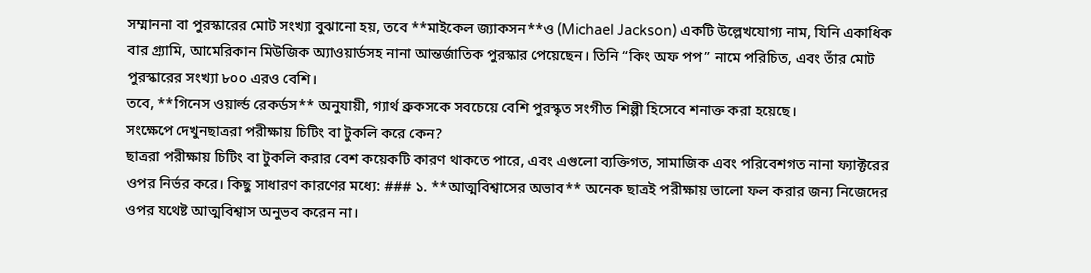সম্মাননা বা পুরস্কারের মোট সংখ্যা বুঝানো হয়, তবে **মাইকেল জ্যাকসন**ও (Michael Jackson) একটি উল্লেখযোগ্য নাম, যিনি একাধিক বার গ্র্যামি, আমেরিকান মিউজিক অ্যাওয়ার্ডসহ নানা আন্তর্জাতিক পুরস্কার পেয়েছেন। তিনি “কিং অফ পপ” নামে পরিচিত, এবং তাঁর মোট পুরস্কারের সংখ্যা ৮০০ এরও বেশি।
তবে, **গিনেস ওয়ার্ল্ড রেকর্ডস** অনুযায়ী, গ্যার্থ ব্রুকসকে সবচেয়ে বেশি পুরস্কৃত সংগীত শিল্পী হিসেবে শনাক্ত করা হয়েছে।
সংক্ষেপে দেখুনছাত্ররা পরীক্ষায় চিটিং বা টুকলি করে কেন?
ছাত্ররা পরীক্ষায় চিটিং বা টুকলি করার বেশ কয়েকটি কারণ থাকতে পারে, এবং এগুলো ব্যক্তিগত, সামাজিক এবং পরিবেশগত নানা ফ্যাক্টরের ওপর নির্ভর করে। কিছু সাধারণ কারণের মধ্যে: ### ১. **আত্মবিশ্বাসের অভাব** অনেক ছাত্রই পরীক্ষায় ভালো ফল করার জন্য নিজেদের ওপর যথেষ্ট আত্মবিশ্বাস অনুভব করেন না।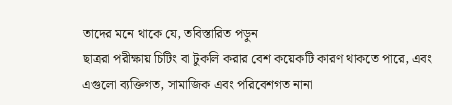তাদের মনে থাকে যে, তবিস্তারিত পড়ুন
ছাত্ররা পরীক্ষায় চিটিং বা টুকলি করার বেশ কয়েকটি কারণ থাকতে পারে, এবং এগুলো ব্যক্তিগত, সামাজিক এবং পরিবেশগত নানা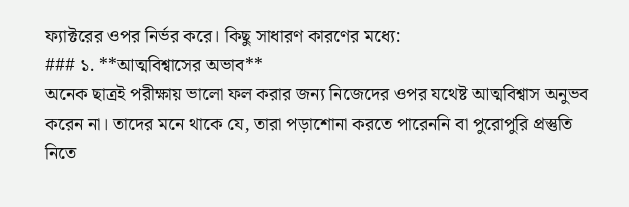ফ্যাক্টরের ওপর নির্ভর করে। কিছু সাধারণ কারণের মধ্যে:
### ১. **আত্মবিশ্বাসের অভাব**
অনেক ছাত্রই পরীক্ষায় ভালো ফল করার জন্য নিজেদের ওপর যথেষ্ট আত্মবিশ্বাস অনুভব করেন না। তাদের মনে থাকে যে, তারা পড়াশোনা করতে পারেননি বা পুরোপুরি প্রস্তুতি নিতে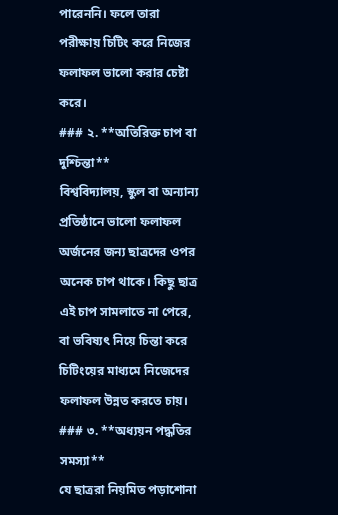পারেননি। ফলে তারা পরীক্ষায় চিটিং করে নিজের ফলাফল ভালো করার চেষ্টা করে।
### ২. **অতিরিক্ত চাপ বা দুশ্চিন্তা**
বিশ্ববিদ্যালয়, স্কুল বা অন্যান্য প্রতিষ্ঠানে ভালো ফলাফল অর্জনের জন্য ছাত্রদের ওপর অনেক চাপ থাকে। কিছু ছাত্র এই চাপ সামলাতে না পেরে, বা ভবিষ্যৎ নিয়ে চিন্তা করে চিটিংয়ের মাধ্যমে নিজেদের ফলাফল উন্নত করতে চায়।
### ৩. **অধ্যয়ন পদ্ধতির সমস্যা**
যে ছাত্ররা নিয়মিত পড়াশোনা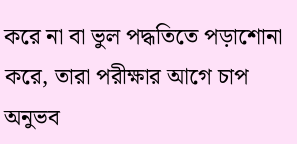করে না বা ভুল পদ্ধতিতে পড়াশোনা করে, তারা পরীক্ষার আগে চাপ অনুভব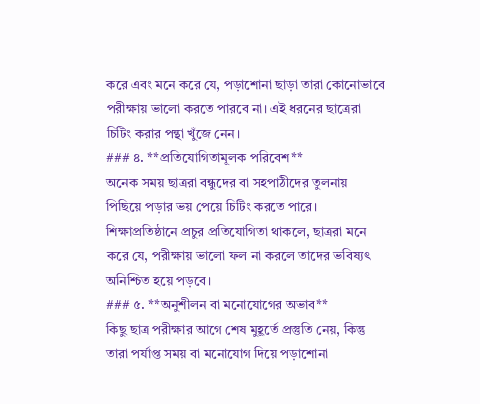করে এবং মনে করে যে, পড়াশোনা ছাড়া তারা কোনোভাবে পরীক্ষায় ভালো করতে পারবে না। এই ধরনের ছাত্রেরা চিটিং করার পন্থা খুঁজে নেন।
### ৪. **প্রতিযোগিতামূলক পরিবেশ**
অনেক সময় ছাত্ররা বন্ধুদের বা সহপাঠীদের তুলনায় পিছিয়ে পড়ার ভয় পেয়ে চিটিং করতে পারে। শিক্ষাপ্রতিষ্ঠানে প্রচুর প্রতিযোগিতা থাকলে, ছাত্ররা মনে করে যে, পরীক্ষায় ভালো ফল না করলে তাদের ভবিষ্যৎ অনিশ্চিত হয়ে পড়বে।
### ৫. **অনুশীলন বা মনোযোগের অভাব**
কিছু ছাত্র পরীক্ষার আগে শেষ মুহূর্তে প্রস্তুতি নেয়, কিন্তু তারা পর্যাপ্ত সময় বা মনোযোগ দিয়ে পড়াশোনা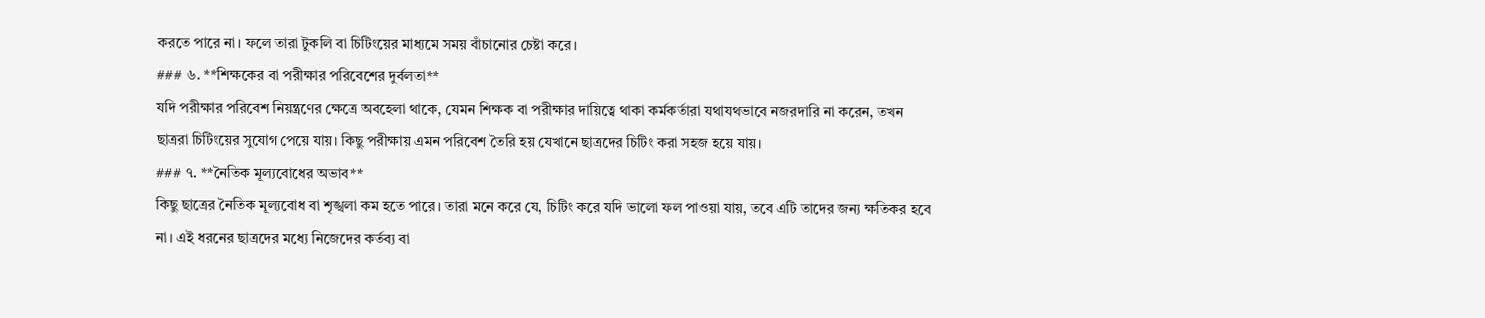করতে পারে না। ফলে তারা টুকলি বা চিটিংয়ের মাধ্যমে সময় বাঁচানোর চেষ্টা করে।
### ৬. **শিক্ষকের বা পরীক্ষার পরিবেশের দুর্বলতা**
যদি পরীক্ষার পরিবেশ নিয়ন্ত্রণের ক্ষেত্রে অবহেলা থাকে, যেমন শিক্ষক বা পরীক্ষার দায়িত্বে থাকা কর্মকর্তারা যথাযথভাবে নজরদারি না করেন, তখন ছাত্ররা চিটিংয়ের সুযোগ পেয়ে যায়। কিছু পরীক্ষায় এমন পরিবেশ তৈরি হয় যেখানে ছাত্রদের চিটিং করা সহজ হয়ে যায়।
### ৭. **নৈতিক মূল্যবোধের অভাব**
কিছু ছাত্রের নৈতিক মূল্যবোধ বা শৃঙ্খলা কম হতে পারে। তারা মনে করে যে, চিটিং করে যদি ভালো ফল পাওয়া যায়, তবে এটি তাদের জন্য ক্ষতিকর হবে না। এই ধরনের ছাত্রদের মধ্যে নিজেদের কর্তব্য বা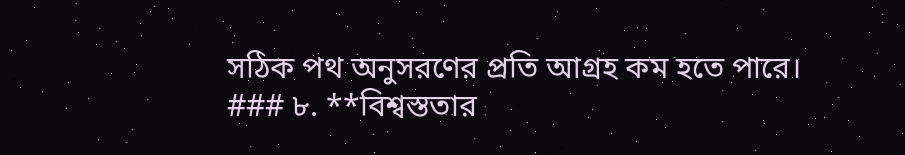সঠিক পথ অনুসরণের প্রতি আগ্রহ কম হতে পারে।
### ৮. **বিশ্বস্ততার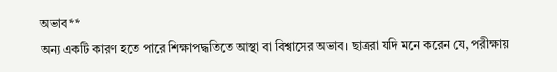অভাব**
অন্য একটি কারণ হতে পারে শিক্ষাপদ্ধতিতে আস্থা বা বিশ্বাসের অভাব। ছাত্ররা যদি মনে করেন যে, পরীক্ষায়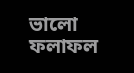ভালো ফলাফল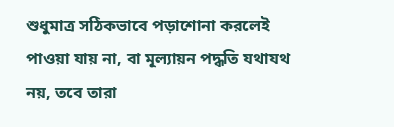শুধুমাত্র সঠিকভাবে পড়াশোনা করলেই পাওয়া যায় না, বা মূল্যায়ন পদ্ধতি যথাযথ নয়, তবে তারা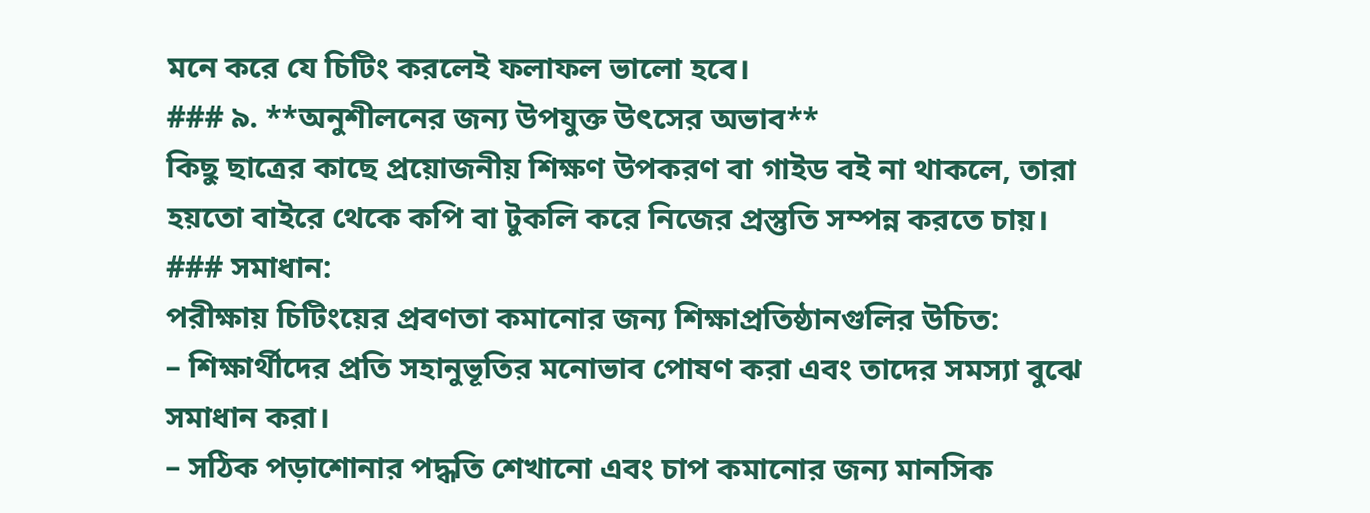মনে করে যে চিটিং করলেই ফলাফল ভালো হবে।
### ৯. **অনুশীলনের জন্য উপযুক্ত উৎসের অভাব**
কিছু ছাত্রের কাছে প্রয়োজনীয় শিক্ষণ উপকরণ বা গাইড বই না থাকলে, তারা হয়তো বাইরে থেকে কপি বা টুকলি করে নিজের প্রস্তুতি সম্পন্ন করতে চায়।
### সমাধান:
পরীক্ষায় চিটিংয়ের প্রবণতা কমানোর জন্য শিক্ষাপ্রতিষ্ঠানগুলির উচিত:
– শিক্ষার্থীদের প্রতি সহানুভূতির মনোভাব পোষণ করা এবং তাদের সমস্যা বুঝে সমাধান করা।
– সঠিক পড়াশোনার পদ্ধতি শেখানো এবং চাপ কমানোর জন্য মানসিক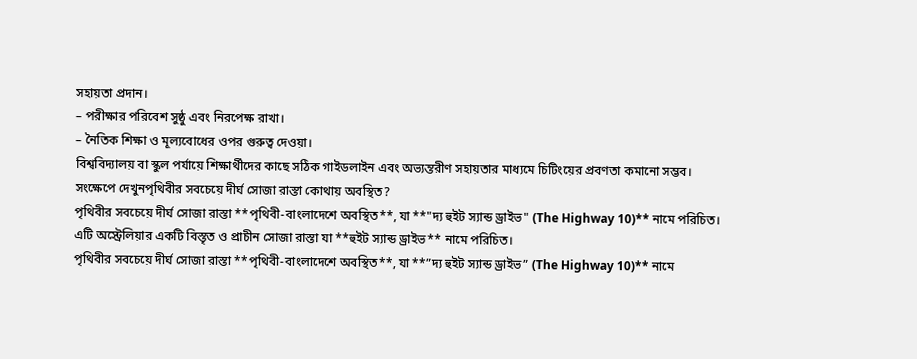সহায়তা প্রদান।
– পরীক্ষার পরিবেশ সুষ্ঠু এবং নিরপেক্ষ রাখা।
– নৈতিক শিক্ষা ও মূল্যবোধের ওপর গুরুত্ব দেওয়া।
বিশ্ববিদ্যালয় বা স্কুল পর্যায়ে শিক্ষার্থীদের কাছে সঠিক গাইডলাইন এবং অভ্যন্তরীণ সহায়তার মাধ্যমে চিটিংয়ের প্রবণতা কমানো সম্ভব।
সংক্ষেপে দেখুনপৃথিবীর সবচেয়ে দীর্ঘ সোজা রাস্তা কোথায় অবস্থিত?
পৃথিবীর সবচেয়ে দীর্ঘ সোজা রাস্তা **পৃথিবী-বাংলাদেশে অবস্থিত**, যা **"দ্য হুইট স্যান্ড ড্রাইভ" (The Highway 10)** নামে পরিচিত। এটি অস্ট্রেলিয়ার একটি বিস্তৃত ও প্রাচীন সোজা রাস্তা যা **হুইট স্যান্ড ড্রাইভ** নামে পরিচিত।
পৃথিবীর সবচেয়ে দীর্ঘ সোজা রাস্তা **পৃথিবী-বাংলাদেশে অবস্থিত**, যা **”দ্য হুইট স্যান্ড ড্রাইভ” (The Highway 10)** নামে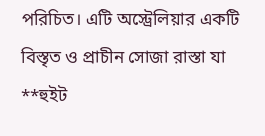পরিচিত। এটি অস্ট্রেলিয়ার একটি বিস্তৃত ও প্রাচীন সোজা রাস্তা যা **হুইট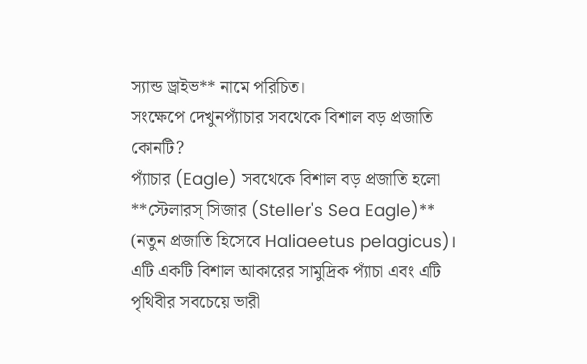স্যান্ড ড্রাইভ** নামে পরিচিত।
সংক্ষেপে দেখুনপ্যাঁচার সবথেকে বিশাল বড় প্রজাতি কোনটি?
প্যাঁচার (Eagle) সবথেকে বিশাল বড় প্রজাতি হলো **স্টেলারস্ সিজার (Steller's Sea Eagle)** (নতুন প্রজাতি হিসেবে Haliaeetus pelagicus)। এটি একটি বিশাল আকারের সামুদ্রিক প্যাঁচা এবং এটি পৃথিবীর সবচেয়ে ভারী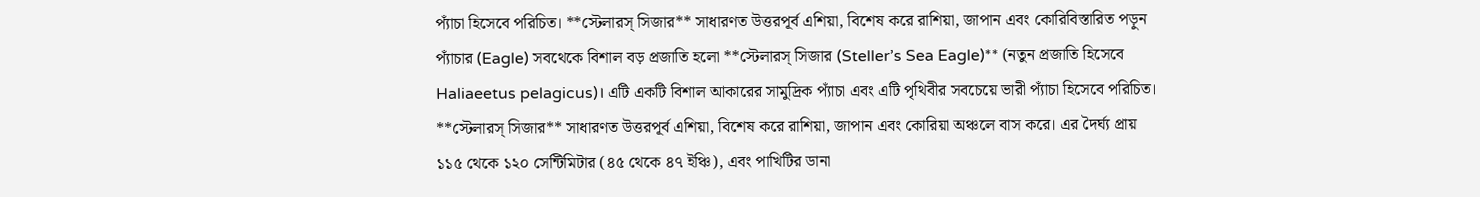প্যাঁচা হিসেবে পরিচিত। **স্টেলারস্ সিজার** সাধারণত উত্তরপূর্ব এশিয়া, বিশেষ করে রাশিয়া, জাপান এবং কোরিবিস্তারিত পড়ুন
প্যাঁচার (Eagle) সবথেকে বিশাল বড় প্রজাতি হলো **স্টেলারস্ সিজার (Steller’s Sea Eagle)** (নতুন প্রজাতি হিসেবে Haliaeetus pelagicus)। এটি একটি বিশাল আকারের সামুদ্রিক প্যাঁচা এবং এটি পৃথিবীর সবচেয়ে ভারী প্যাঁচা হিসেবে পরিচিত।
**স্টেলারস্ সিজার** সাধারণত উত্তরপূর্ব এশিয়া, বিশেষ করে রাশিয়া, জাপান এবং কোরিয়া অঞ্চলে বাস করে। এর দৈর্ঘ্য প্রায় ১১৫ থেকে ১২০ সেন্টিমিটার (৪৫ থেকে ৪৭ ইঞ্চি), এবং পাখিটির ডানা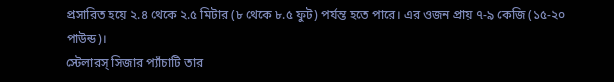প্রসারিত হয়ে ২.৪ থেকে ২.৫ মিটার (৮ থেকে ৮.৫ ফুট) পর্যন্ত হতে পারে। এর ওজন প্রায় ৭-৯ কেজি (১৫-২০ পাউন্ড)।
স্টেলারস্ সিজার প্যাঁচাটি তার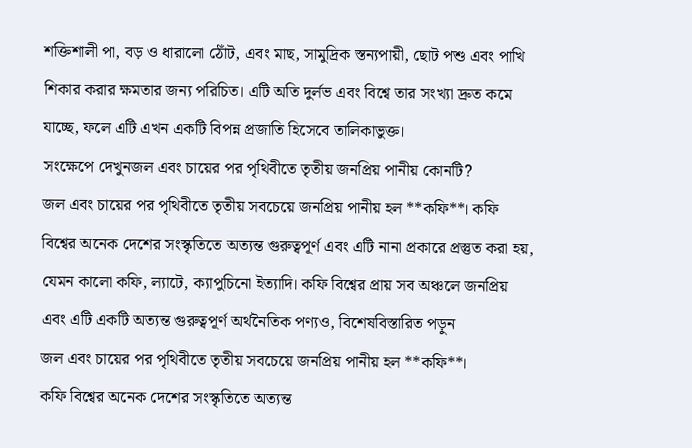শক্তিশালী পা, বড় ও ধারালো ঠোঁট, এবং মাছ, সামুদ্রিক স্তন্যপায়ী, ছোট পশু এবং পাখি শিকার করার ক্ষমতার জন্য পরিচিত। এটি অতি দুর্লভ এবং বিশ্বে তার সংখ্যা দ্রুত কমে যাচ্ছে, ফলে এটি এখন একটি বিপন্ন প্রজাতি হিসেবে তালিকাভুক্ত।
সংক্ষেপে দেখুনজল এবং চায়ের পর পৃথিবীতে তৃতীয় জনপ্রিয় পানীয় কোনটি?
জল এবং চায়ের পর পৃথিবীতে তৃতীয় সবচেয়ে জনপ্রিয় পানীয় হল **কফি**। কফি বিশ্বের অনেক দেশের সংস্কৃতিতে অত্যন্ত গুরুত্বপূর্ণ এবং এটি নানা প্রকারে প্রস্তুত করা হয়, যেমন কালো কফি, ল্যাটে, ক্যাপুচিনো ইত্যাদি। কফি বিশ্বের প্রায় সব অঞ্চলে জনপ্রিয় এবং এটি একটি অত্যন্ত গুরুত্বপূর্ণ অর্থনৈতিক পণ্যও, বিশেষবিস্তারিত পড়ুন
জল এবং চায়ের পর পৃথিবীতে তৃতীয় সবচেয়ে জনপ্রিয় পানীয় হল **কফি**।
কফি বিশ্বের অনেক দেশের সংস্কৃতিতে অত্যন্ত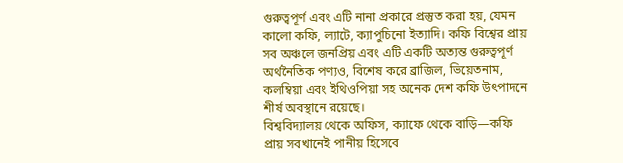গুরুত্বপূর্ণ এবং এটি নানা প্রকারে প্রস্তুত করা হয়, যেমন কালো কফি, ল্যাটে, ক্যাপুচিনো ইত্যাদি। কফি বিশ্বের প্রায় সব অঞ্চলে জনপ্রিয় এবং এটি একটি অত্যন্ত গুরুত্বপূর্ণ অর্থনৈতিক পণ্যও, বিশেষ করে ব্রাজিল, ভিয়েতনাম, কলম্বিয়া এবং ইথিওপিয়া সহ অনেক দেশ কফি উৎপাদনে শীর্ষ অবস্থানে রয়েছে।
বিশ্ববিদ্যালয় থেকে অফিস, ক্যাফে থেকে বাড়ি—কফি প্রায় সবখানেই পানীয় হিসেবে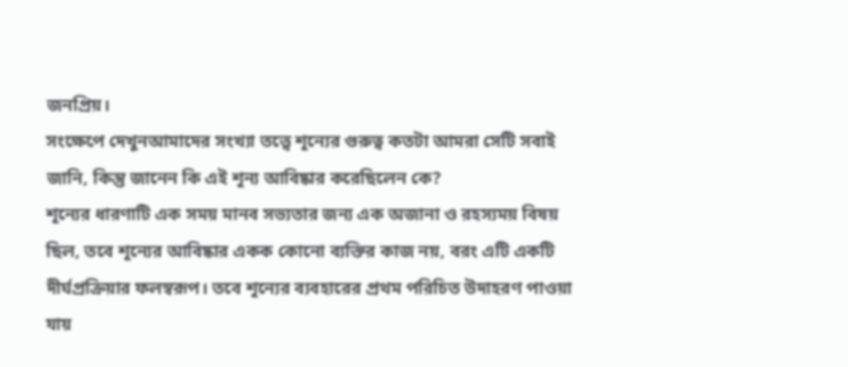জনপ্রিয়।
সংক্ষেপে দেখুনআমাদের সংখ্যা তত্ত্বে শূন্যের গুরুত্ব কতটা আমরা সেটি সবাই জানি, কিন্তু জানেন কি এই শূন্য আবিষ্কার করেছিলেন কে?
শূন্যের ধারণাটি এক সময় মানব সভ্যতার জন্য এক অজানা ও রহস্যময় বিষয় ছিল, তবে শূন্যের আবিষ্কার একক কোনো ব্যক্তির কাজ নয়, বরং এটি একটি দীর্ঘপ্রক্রিয়ার ফলস্বরূপ। তবে শূন্যের ব্যবহারের প্রথম পরিচিত উদাহরণ পাওয়া যায়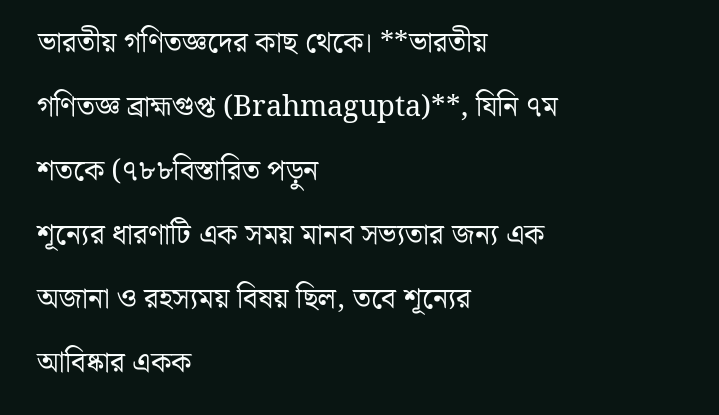ভারতীয় গণিতজ্ঞদের কাছ থেকে। **ভারতীয় গণিতজ্ঞ ব্রাহ্মগুপ্ত (Brahmagupta)**, যিনি ৭ম শতকে (৭৮৮বিস্তারিত পড়ুন
শূন্যের ধারণাটি এক সময় মানব সভ্যতার জন্য এক অজানা ও রহস্যময় বিষয় ছিল, তবে শূন্যের আবিষ্কার একক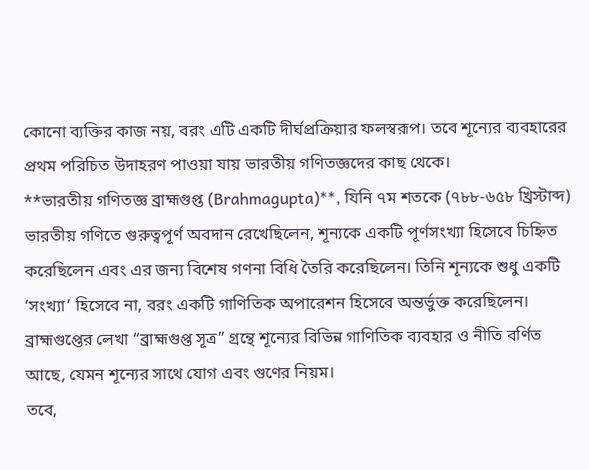কোনো ব্যক্তির কাজ নয়, বরং এটি একটি দীর্ঘপ্রক্রিয়ার ফলস্বরূপ। তবে শূন্যের ব্যবহারের প্রথম পরিচিত উদাহরণ পাওয়া যায় ভারতীয় গণিতজ্ঞদের কাছ থেকে।
**ভারতীয় গণিতজ্ঞ ব্রাহ্মগুপ্ত (Brahmagupta)**, যিনি ৭ম শতকে (৭৮৮-৬৫৮ খ্রিস্টাব্দ) ভারতীয় গণিতে গুরুত্বপূর্ণ অবদান রেখেছিলেন, শূন্যকে একটি পূর্ণসংখ্যা হিসেবে চিহ্নিত করেছিলেন এবং এর জন্য বিশেষ গণনা বিধি তৈরি করেছিলেন। তিনি শূন্যকে শুধু একটি ‘সংখ্যা’ হিসেবে না, বরং একটি গাণিতিক অপারেশন হিসেবে অন্তর্ভুক্ত করেছিলেন। ব্রাহ্মগুপ্তের লেখা “ব্রাহ্মগুপ্ত সূত্র” গ্রন্থে শূন্যের বিভিন্ন গাণিতিক ব্যবহার ও নীতি বর্ণিত আছে, যেমন শূন্যের সাথে যোগ এবং গুণের নিয়ম।
তবে,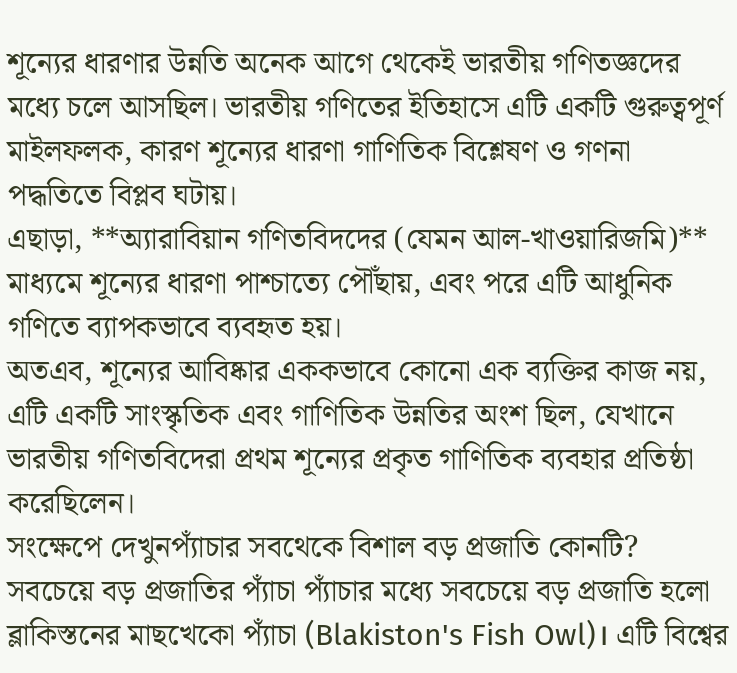শূন্যের ধারণার উন্নতি অনেক আগে থেকেই ভারতীয় গণিতজ্ঞদের মধ্যে চলে আসছিল। ভারতীয় গণিতের ইতিহাসে এটি একটি গুরুত্বপূর্ণ মাইলফলক, কারণ শূন্যের ধারণা গাণিতিক বিশ্লেষণ ও গণনা পদ্ধতিতে বিপ্লব ঘটায়।
এছাড়া, **অ্যারাবিয়ান গণিতবিদদের (যেমন আল-খাওয়ারিজমি)** মাধ্যমে শূন্যের ধারণা পাশ্চাত্যে পৌঁছায়, এবং পরে এটি আধুনিক গণিতে ব্যাপকভাবে ব্যবহৃত হয়।
অতএব, শূন্যের আবিষ্কার এককভাবে কোনো এক ব্যক্তির কাজ নয়, এটি একটি সাংস্কৃতিক এবং গাণিতিক উন্নতির অংশ ছিল, যেখানে ভারতীয় গণিতবিদেরা প্রথম শূন্যের প্রকৃত গাণিতিক ব্যবহার প্রতিষ্ঠা করেছিলেন।
সংক্ষেপে দেখুনপ্যাঁচার সবথেকে বিশাল বড় প্রজাতি কোনটি?
সবচেয়ে বড় প্রজাতির প্যাঁচা প্যাঁচার মধ্যে সবচেয়ে বড় প্রজাতি হলো ব্লাকিস্তনের মাছখেকো প্যাঁচা (Blakiston's Fish Owl)। এটি বিশ্বের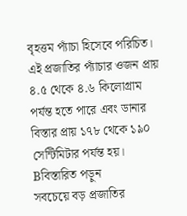বৃহত্তম প্যাঁচা হিসেবে পরিচিত। এই প্রজাতির প্যাঁচার ওজন প্রায় ৪.৫ থেকে ৪.৬ কিলোগ্রাম পর্যন্ত হতে পারে এবং ডানার বিস্তার প্রায় ১৭৮ থেকে ১৯০ সেন্টিমিটার পর্যন্ত হয়। Bবিস্তারিত পড়ুন
সবচেয়ে বড় প্রজাতির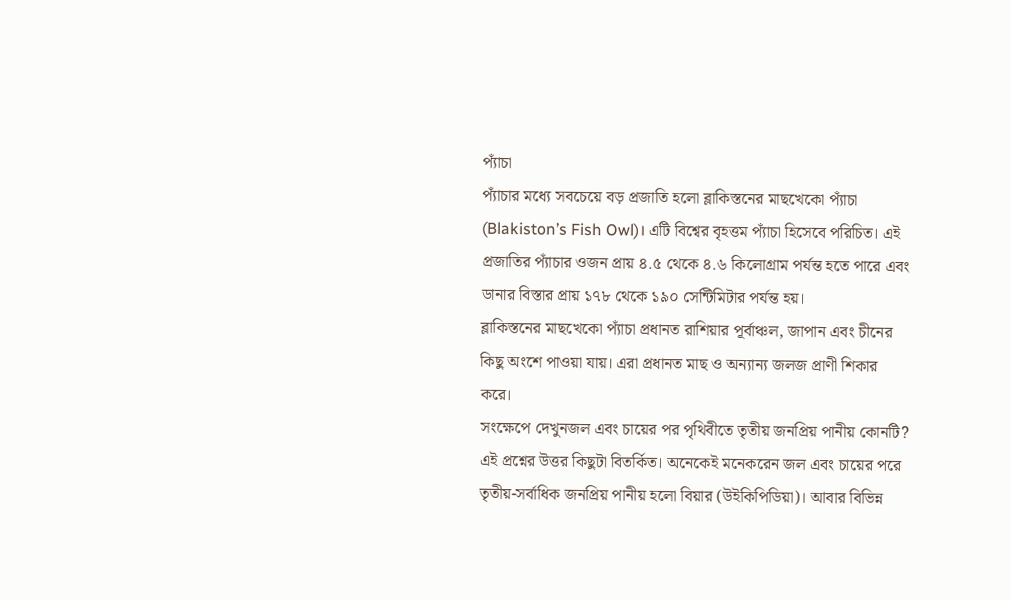প্যাঁচা
প্যাঁচার মধ্যে সবচেয়ে বড় প্রজাতি হলো ব্লাকিস্তনের মাছখেকো প্যাঁচা (Blakiston’s Fish Owl)। এটি বিশ্বের বৃহত্তম প্যাঁচা হিসেবে পরিচিত। এই প্রজাতির প্যাঁচার ওজন প্রায় ৪.৫ থেকে ৪.৬ কিলোগ্রাম পর্যন্ত হতে পারে এবং ডানার বিস্তার প্রায় ১৭৮ থেকে ১৯০ সেন্টিমিটার পর্যন্ত হয়।
ব্লাকিস্তনের মাছখেকো প্যাঁচা প্রধানত রাশিয়ার পূর্বাঞ্চল, জাপান এবং চীনের কিছু অংশে পাওয়া যায়। এরা প্রধানত মাছ ও অন্যান্য জলজ প্রাণী শিকার করে।
সংক্ষেপে দেখুনজল এবং চায়ের পর পৃথিবীতে তৃতীয় জনপ্রিয় পানীয় কোনটি?
এই প্রশ্নের উত্তর কিছুটা বিতর্কিত। অনেকেই মনেকরেন জল এবং চায়ের পরে তৃতীয়-সর্বাধিক জনপ্রিয় পানীয় হলো বিয়ার (উইকিপিডিয়া)। আবার বিভিন্ন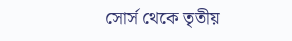সোর্স থেকে তৃতীয়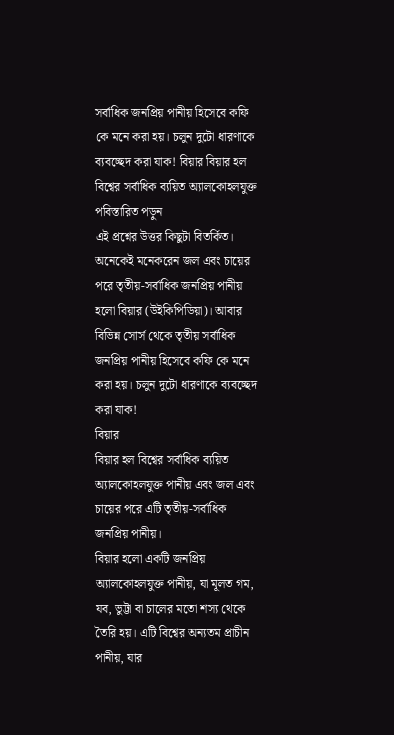সর্বাধিক জনপ্রিয় পানীয় হিসেবে কফি কে মনে করা হয়। চলুন দুটো ধারণাকে ব্যবচ্ছেদ করা যাক! বিয়ার বিয়ার হল বিশ্বের সর্বাধিক ব্যয়িত অ্যালকোহলযুক্ত পবিস্তারিত পড়ুন
এই প্রশ্নের উত্তর কিছুটা বিতর্কিত। অনেকেই মনেকরেন জল এবং চায়ের পরে তৃতীয়-সর্বাধিক জনপ্রিয় পানীয় হলো বিয়ার (উইকিপিডিয়া)। আবার বিভিন্ন সোর্স থেকে তৃতীয় সর্বাধিক জনপ্রিয় পানীয় হিসেবে কফি কে মনে করা হয়। চলুন দুটো ধারণাকে ব্যবচ্ছেদ করা যাক!
বিয়ার
বিয়ার হল বিশ্বের সর্বাধিক ব্যয়িত অ্যালকোহলযুক্ত পানীয় এবং জল এবং চায়ের পরে এটি তৃতীয়-সর্বাধিক জনপ্রিয় পানীয়।
বিয়ার হলো একটি জনপ্রিয় অ্যালকোহলযুক্ত পানীয়, যা মূলত গম, যব, ভুট্টা বা চালের মতো শস্য থেকে তৈরি হয়। এটি বিশ্বের অন্যতম প্রাচীন পানীয়, যার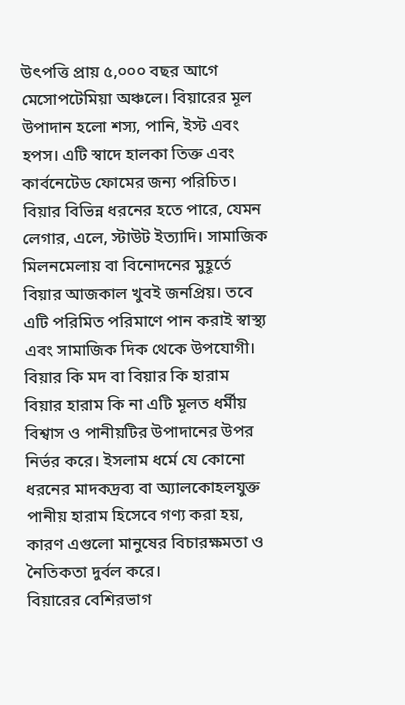উৎপত্তি প্রায় ৫,০০০ বছর আগে মেসোপটেমিয়া অঞ্চলে। বিয়ারের মূল উপাদান হলো শস্য, পানি, ইস্ট এবং হপস। এটি স্বাদে হালকা তিক্ত এবং কার্বনেটেড ফোমের জন্য পরিচিত। বিয়ার বিভিন্ন ধরনের হতে পারে, যেমন লেগার, এলে, স্টাউট ইত্যাদি। সামাজিক মিলনমেলায় বা বিনোদনের মুহূর্তে বিয়ার আজকাল খুবই জনপ্রিয়। তবে এটি পরিমিত পরিমাণে পান করাই স্বাস্থ্য এবং সামাজিক দিক থেকে উপযোগী।
বিয়ার কি মদ বা বিয়ার কি হারাম
বিয়ার হারাম কি না এটি মূলত ধর্মীয় বিশ্বাস ও পানীয়টির উপাদানের উপর নির্ভর করে। ইসলাম ধর্মে যে কোনো ধরনের মাদকদ্রব্য বা অ্যালকোহলযুক্ত পানীয় হারাম হিসেবে গণ্য করা হয়, কারণ এগুলো মানুষের বিচারক্ষমতা ও নৈতিকতা দুর্বল করে।
বিয়ারের বেশিরভাগ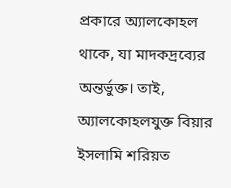প্রকারে অ্যালকোহল থাকে, যা মাদকদ্রব্যের অন্তর্ভুক্ত। তাই, অ্যালকোহলযুক্ত বিয়ার ইসলামি শরিয়ত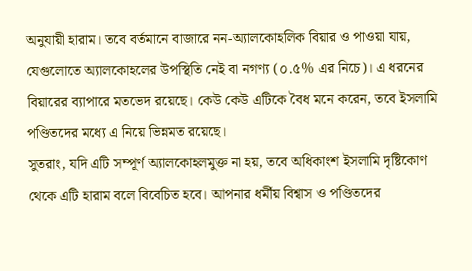অনুযায়ী হারাম। তবে বর্তমানে বাজারে নন-অ্যালকোহলিক বিয়ার ও পাওয়া যায়, যেগুলোতে অ্যালকোহলের উপস্থিতি নেই বা নগণ্য (০.৫% এর নিচে)। এ ধরনের বিয়ারের ব্যাপারে মতভেদ রয়েছে। কেউ কেউ এটিকে বৈধ মনে করেন, তবে ইসলামি পণ্ডিতদের মধ্যে এ নিয়ে ভিন্নমত রয়েছে।
সুতরাং, যদি এটি সম্পূর্ণ অ্যালকোহলমুক্ত না হয়, তবে অধিকাংশ ইসলামি দৃষ্টিকোণ থেকে এটি হারাম বলে বিবেচিত হবে। আপনার ধর্মীয় বিশ্বাস ও পণ্ডিতদের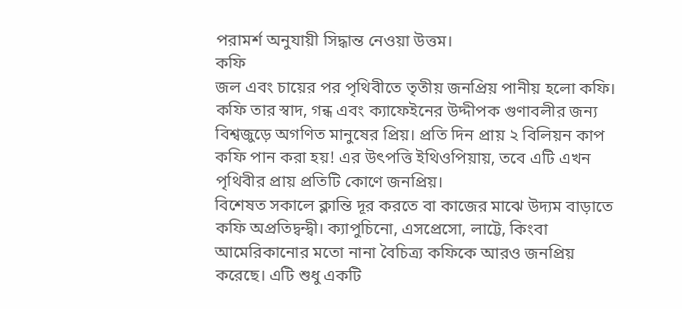পরামর্শ অনুযায়ী সিদ্ধান্ত নেওয়া উত্তম।
কফি
জল এবং চায়ের পর পৃথিবীতে তৃতীয় জনপ্রিয় পানীয় হলো কফি।
কফি তার স্বাদ, গন্ধ এবং ক্যাফেইনের উদ্দীপক গুণাবলীর জন্য বিশ্বজুড়ে অগণিত মানুষের প্রিয়। প্রতি দিন প্রায় ২ বিলিয়ন কাপ কফি পান করা হয়! এর উৎপত্তি ইথিওপিয়ায়, তবে এটি এখন পৃথিবীর প্রায় প্রতিটি কোণে জনপ্রিয়।
বিশেষত সকালে ক্লান্তি দূর করতে বা কাজের মাঝে উদ্যম বাড়াতে কফি অপ্রতিদ্বন্দ্বী। ক্যাপুচিনো, এসপ্রেসো, লাট্টে, কিংবা আমেরিকানোর মতো নানা বৈচিত্র্য কফিকে আরও জনপ্রিয় করেছে। এটি শুধু একটি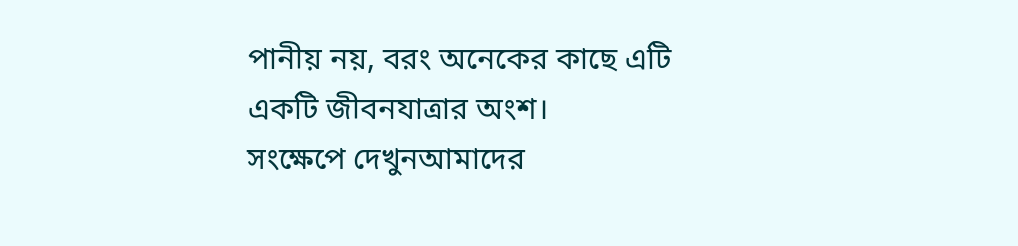পানীয় নয়, বরং অনেকের কাছে এটি একটি জীবনযাত্রার অংশ।
সংক্ষেপে দেখুনআমাদের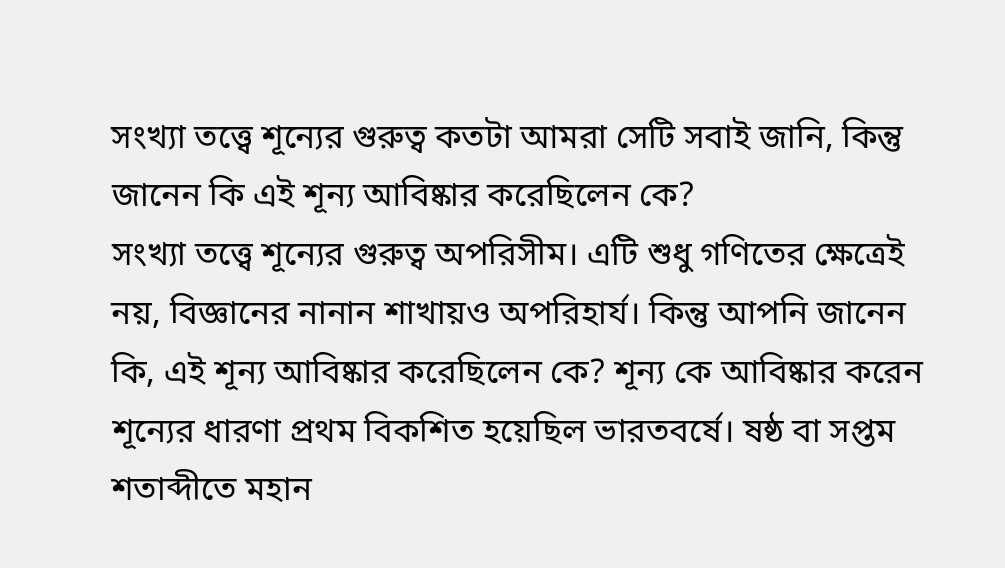সংখ্যা তত্ত্বে শূন্যের গুরুত্ব কতটা আমরা সেটি সবাই জানি, কিন্তু জানেন কি এই শূন্য আবিষ্কার করেছিলেন কে?
সংখ্যা তত্ত্বে শূন্যের গুরুত্ব অপরিসীম। এটি শুধু গণিতের ক্ষেত্রেই নয়, বিজ্ঞানের নানান শাখায়ও অপরিহার্য। কিন্তু আপনি জানেন কি, এই শূন্য আবিষ্কার করেছিলেন কে? শূন্য কে আবিষ্কার করেন শূন্যের ধারণা প্রথম বিকশিত হয়েছিল ভারতবর্ষে। ষষ্ঠ বা সপ্তম শতাব্দীতে মহান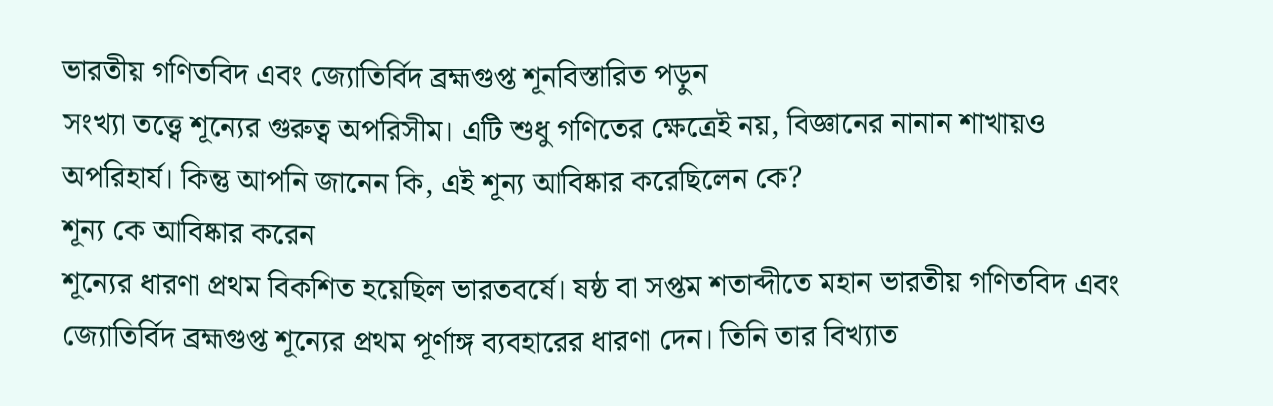ভারতীয় গণিতবিদ এবং জ্যোতির্বিদ ব্রহ্মগুপ্ত শূনবিস্তারিত পড়ুন
সংখ্যা তত্ত্বে শূন্যের গুরুত্ব অপরিসীম। এটি শুধু গণিতের ক্ষেত্রেই নয়, বিজ্ঞানের নানান শাখায়ও অপরিহার্য। কিন্তু আপনি জানেন কি, এই শূন্য আবিষ্কার করেছিলেন কে?
শূন্য কে আবিষ্কার করেন
শূন্যের ধারণা প্রথম বিকশিত হয়েছিল ভারতবর্ষে। ষষ্ঠ বা সপ্তম শতাব্দীতে মহান ভারতীয় গণিতবিদ এবং জ্যোতির্বিদ ব্রহ্মগুপ্ত শূন্যের প্রথম পূর্ণাঙ্গ ব্যবহারের ধারণা দেন। তিনি তার বিখ্যাত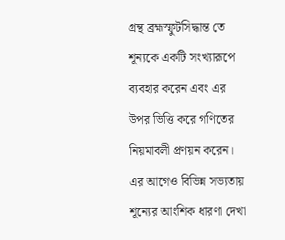গ্রন্থ ব্রহ্মস্ফুটসিদ্ধান্ত তে শূন্যকে একটি সংখ্যারূপে ব্যবহার করেন এবং এর উপর ভিত্তি করে গণিতের নিয়মাবলী প্রণয়ন করেন।
এর আগেও বিভিন্ন সভ্যতায় শূন্যের আংশিক ধারণা দেখা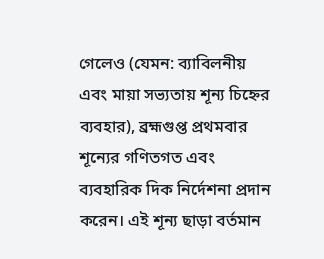গেলেও (যেমন: ব্যাবিলনীয় এবং মায়া সভ্যতায় শূন্য চিহ্নের ব্যবহার), ব্রহ্মগুপ্ত প্রথমবার শূন্যের গণিতগত এবং ব্যবহারিক দিক নির্দেশনা প্রদান করেন। এই শূন্য ছাড়া বর্তমান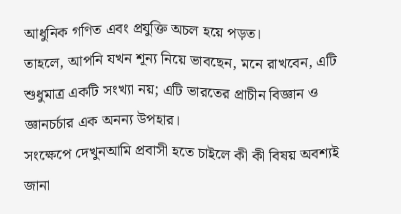আধুনিক গণিত এবং প্রযুক্তি অচল হয়ে পড়ত।
তাহলে, আপনি যখন শূন্য নিয়ে ভাবছেন, মনে রাখবেন, এটি শুধুমাত্র একটি সংখ্যা নয়; এটি ভারতের প্রাচীন বিজ্ঞান ও জ্ঞানচর্চার এক অনন্য উপহার।
সংক্ষেপে দেখুনআমি প্রবাসী হতে চাইলে কী কী বিষয় অবশ্যই জানা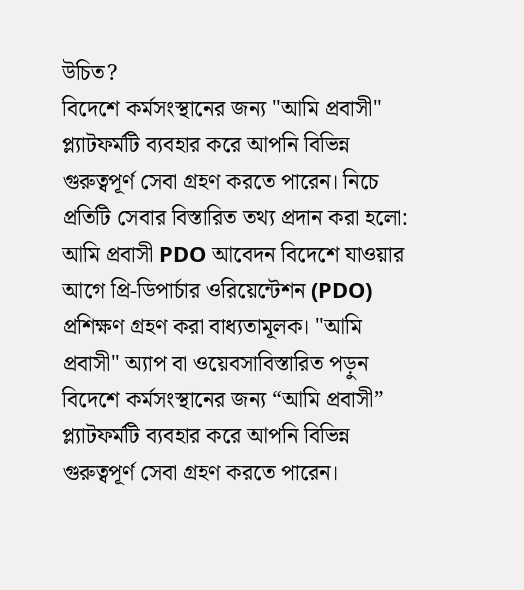উচিত?
বিদেশে কর্মসংস্থানের জন্য "আমি প্রবাসী" প্ল্যাটফর্মটি ব্যবহার করে আপনি বিভিন্ন গুরুত্বপূর্ণ সেবা গ্রহণ করতে পারেন। নিচে প্রতিটি সেবার বিস্তারিত তথ্য প্রদান করা হলো: আমি প্রবাসী PDO আবেদন বিদেশে যাওয়ার আগে প্রি-ডিপার্চার ওরিয়েন্টেশন (PDO) প্রশিক্ষণ গ্রহণ করা বাধ্যতামূলক। "আমি প্রবাসী" অ্যাপ বা ওয়েবসাবিস্তারিত পড়ুন
বিদেশে কর্মসংস্থানের জন্য “আমি প্রবাসী” প্ল্যাটফর্মটি ব্যবহার করে আপনি বিভিন্ন গুরুত্বপূর্ণ সেবা গ্রহণ করতে পারেন।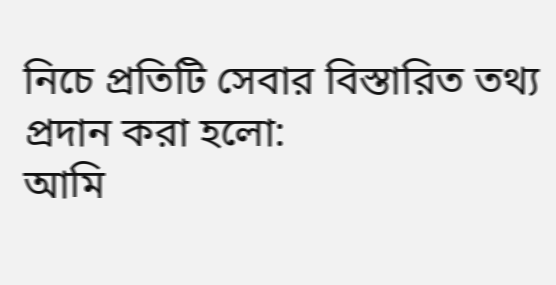নিচে প্রতিটি সেবার বিস্তারিত তথ্য প্রদান করা হলো:
আমি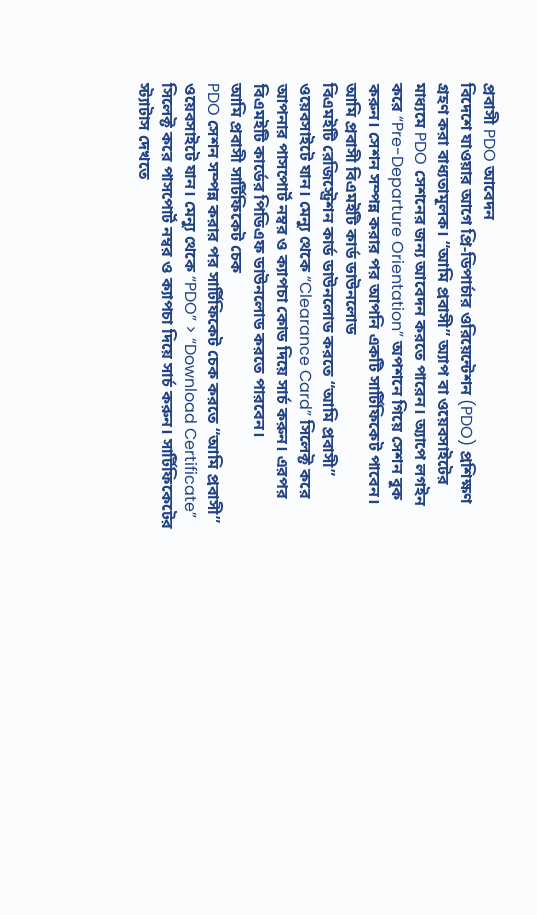প্রবাসী PDO আবেদন
বিদেশে যাওয়ার আগে প্রি-ডিপার্চার ওরিয়েন্টেশন (PDO) প্রশিক্ষণ গ্রহণ করা বাধ্যতামূলক। “আমি প্রবাসী” অ্যাপ বা ওয়েবসাইটের মাধ্যমে PDO সেশনের জন্য আবেদন করতে পারেন। অ্যাপে লগইন করে “Pre-Departure Orientation” অপশনে গিয়ে সেশন বুক করুন। সেশন সম্পন্ন করার পর আপনি একটি সার্টিফিকেট পাবেন।
আমি প্রবাসী বিএমইটি কার্ড ডাউনলোড
বিএমইটি রেজিস্ট্রেশন কার্ড ডাউনলোড করতে “আমি প্রবাসী” ওয়েবসাইটে যান। মেন্যু থেকে “Clearance Card” সিলেক্ট করে আপনার পাসপোর্ট নম্বর ও ক্যাপচা কোড দিয়ে সার্চ করুন। এরপর বিএমইটি কার্ডের পিডিএফ ডাউনলোড করতে পারবেন।
আমি প্রবাসী সার্টিফিকেট চেক
PDO সেশন সম্পন্ন করার পর সার্টিফিকেট চেক করতে “আমি প্রবাসী” ওয়েবসাইটে যান। মেন্যু থেকে “PDO” > “Download Certificate” সিলেক্ট করে পাসপোর্ট নম্বর ও ক্যাপচা দিয়ে সার্চ করুন। সার্টিফিকেটের স্ট্যাটাস দেখতে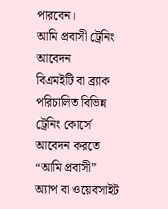পারবেন।
আমি প্রবাসী ট্রেনিং আবেদন
বিএমইটি বা ব্র্যাক পরিচালিত বিভিন্ন ট্রেনিং কোর্সে আবেদন করতে “আমি প্রবাসী” অ্যাপ বা ওয়েবসাইট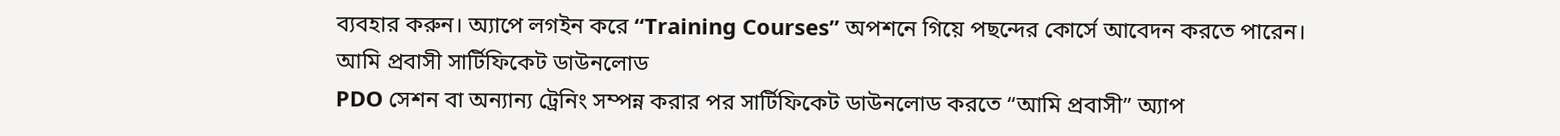ব্যবহার করুন। অ্যাপে লগইন করে “Training Courses” অপশনে গিয়ে পছন্দের কোর্সে আবেদন করতে পারেন।
আমি প্রবাসী সার্টিফিকেট ডাউনলোড
PDO সেশন বা অন্যান্য ট্রেনিং সম্পন্ন করার পর সার্টিফিকেট ডাউনলোড করতে “আমি প্রবাসী” অ্যাপ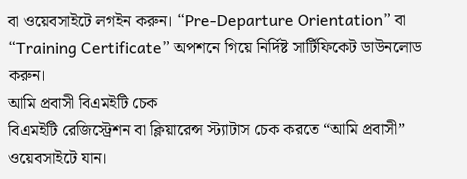বা ওয়েবসাইটে লগইন করুন। “Pre-Departure Orientation” বা “Training Certificate” অপশনে গিয়ে নির্দিষ্ট সার্টিফিকেট ডাউনলোড করুন।
আমি প্রবাসী বিএমইটি চেক
বিএমইটি রেজিস্ট্রেশন বা ক্লিয়ারেন্স স্ট্যাটাস চেক করতে “আমি প্রবাসী” ওয়েবসাইটে যান।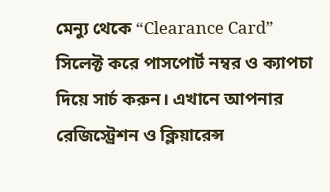মেন্যু থেকে “Clearance Card” সিলেক্ট করে পাসপোর্ট নম্বর ও ক্যাপচা দিয়ে সার্চ করুন। এখানে আপনার রেজিস্ট্রেশন ও ক্লিয়ারেন্স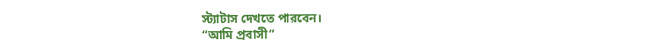স্ট্যাটাস দেখতে পারবেন।
“আমি প্রবাসী”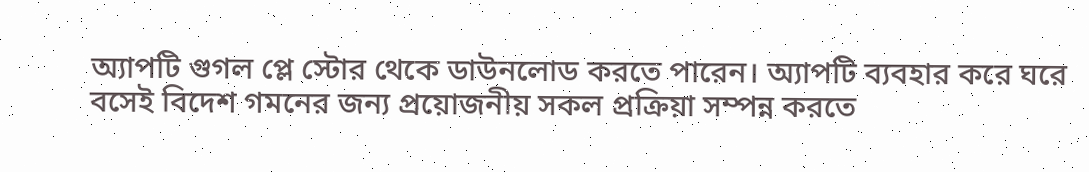অ্যাপটি গুগল প্লে স্টোর থেকে ডাউনলোড করতে পারেন। অ্যাপটি ব্যবহার করে ঘরে বসেই বিদেশ গমনের জন্য প্রয়োজনীয় সকল প্রক্রিয়া সম্পন্ন করতে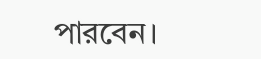পারবেন।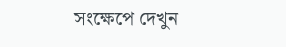সংক্ষেপে দেখুন